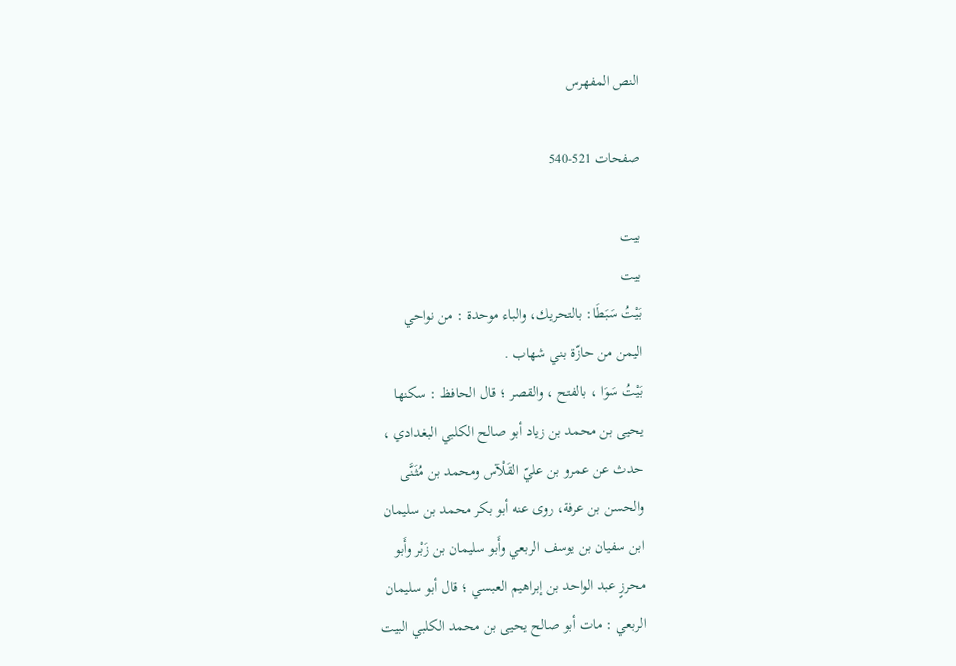النص المفهرس

صفحات 521-540

بیت
بیت
بَيْتُ سَبَطَا: بالتحريك، والباء موحدة : من نواحي
اليمن من حازّة بني شهاب .
بَيْتُ سَوَا ، بالفتح ، والقصر ؛ قال الحافظ : سكنها
يحيى بن محمد بن زياد أبو صالح الكلبي البغدادي ،
حدث عن عمرو بن عليّ القَلْآس ومحمد بن مُثَنَّى
والحسن بن عرفة، روى عنه أبو بكر محمد بن سليمان
ابن سفيان بن يوسف الربعي وأَبو سليمان بن زَبْر وأَبو
محرزٍ عبد الواحد بن إبراهيم العبسي ؛ قال أبو سليمان
الربعي : مات أبو صالح يحيى بن محمد الكلبي البيت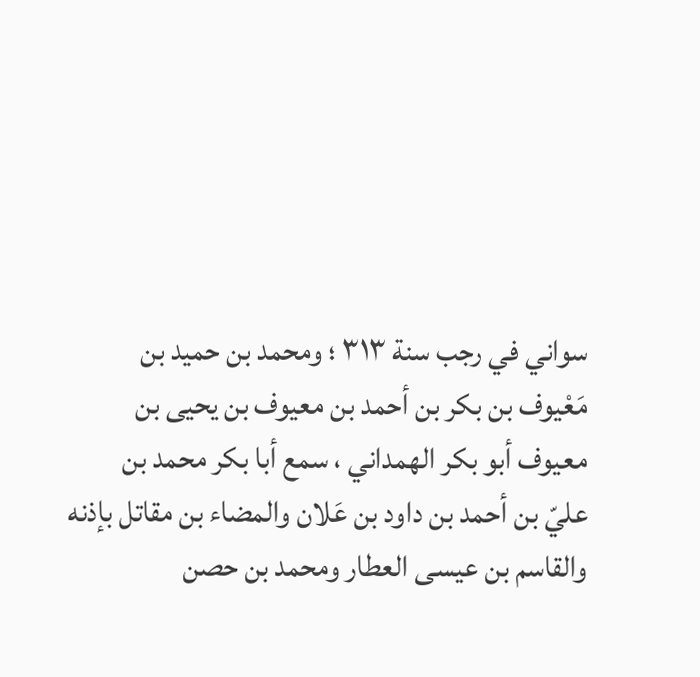سواني في رجب سنة ٣١٣ ؛ ومحمد بن حميد بن
مَعْيوف بن بكر بن أحمد بن معيوف بن يحيى بن
معيوف أبو بكر الهمداني ، سمع أبا بكر محمد بن
عليّ بن أحمد بن داود بن عَلان والمضاء بن مقاتل بإذنه
والقاسم بن عيسى العطار ومحمد بن حصن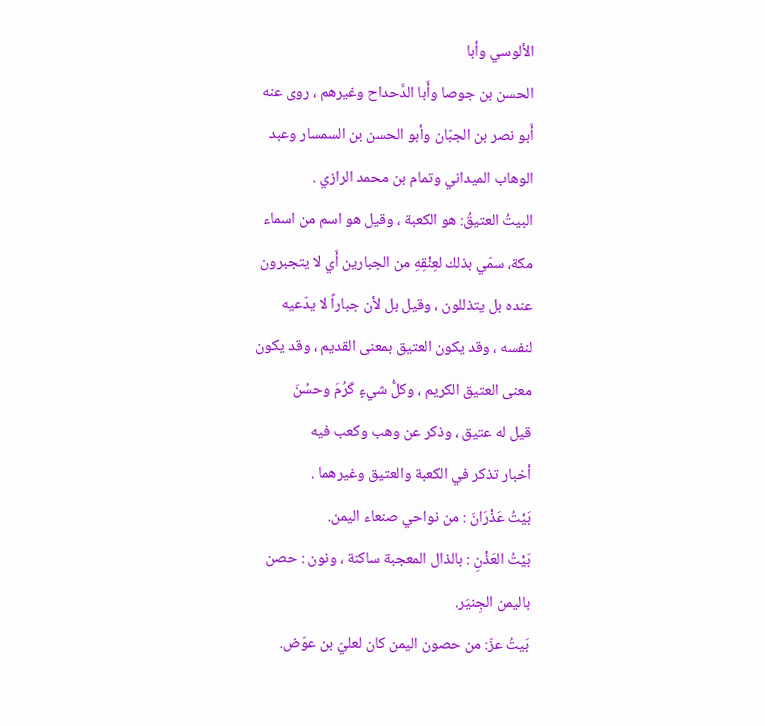الألوسي وأبا
الحسن بن جوصا وأَبا الدَّحداح وغيرهم ، روى عنه
أَبو نصر بن الجبّان وأبو الحسن بن السمسار وعبد
الوهاب الميداني وتمام بن محمد الرازي .
البيتُ العتيقُ: هو الكعبة ، وقيل هو اسم من اسماء
مكة، سمّي بذلك لعِنْقِهِ من الجبارين أَي لا يتجبرون
عنده بل يتذللون ، وقيل بل لأن جباراً لا يدّعيه
لنفسه ، وقد يكون العتيق بمعنى القديم ، وقد يكون
معنى العتيق الكريم ، وكلُّ شيءٍ كَرُمَ وحسُنَ
قيل له عتيق ، وذكر عن وهب وكعب فيه
أخبار تذكر في الكعبة والعتيق وغيرهما .
بَيْتُ عَذْرَانَ : من نواحي صنعاء اليمن.
بَيْتُ العَذْنِ : بالذال المعجبة ساكنة ، ونون : حصن
باليمن الجِنيَر.
بَيتُ عزّ: من حصون اليمن كان لعليّ بن عوّض.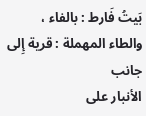بَيتُ فَارط : بالفاء ، والطاء المهملة : قرية إِلى جانب
الأنبار على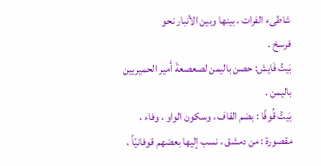شاطىء الفرات ، بينها وبين الأنبار نحو
فرسخ .
بَيتُ فَايش: حصن باليمن لصعصعةَ أَمير الحميريين
باليمن .
بَيتُ قُوفًا : بضم القاف ، وسكون الواو ، وفاء ،
مقصورة : من دمشق ، نسب إليها بعضهم قوفانيّاً ،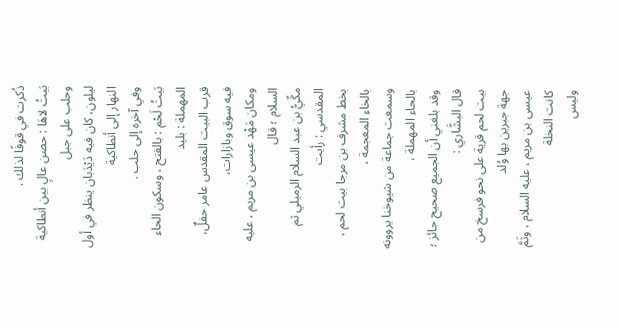ذُكرت في قوفًا لذلك .
بَيتُ لاهَا : حصن عالٍ بين أنطاكية وحلب على جبل
ليلون، كان فيه دَيْدَبان ينظر في أول النهار إلى أنطاكية
وفي آخره إلى حلب .
بَيتُ لَحْم : بالفتح ، وسكون الحاء المهملة : بليد
قرب البيت المقدس عامر حفلٌ، فيه سوق وبازارات،
ومكان مَهْد عيسى بن مريم ، عليه السلام ؛ قال
مكِّيُّ بن عبد السلام الرميلي ثم المقدسي : رأيت
بخط مشرف بن مرجا بيت لحم ، بالخاء المعجمة ،
وسمعت جماعة من شيوخنا يروونه بالحاء المهملة ،
وقد بلغني أن الجميع صحيح جائز ؛ قال البشَّاري :
بيت لحم قرية على نحو فرسخ من جهة جبرين بها وُلد
عيسى بن مريم ، عليه السلام ، وثَمَّ كانت النخلة
وليس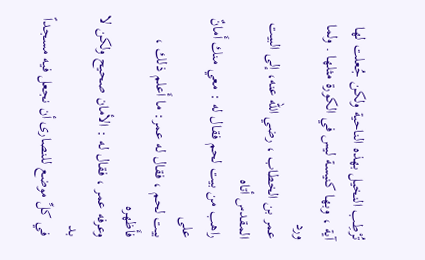تُرْطِب النخيل بهذه الناحية ولكن جُعلت لها
آية ، وبها كنيسة ليس في الكورة مثلها . ولما ورد
عمر بن الخطاب ، رضي الله عنه، إلى البيت المقدس أتاه
راهب من بيت لحم فقال له : معي منك أَمانٌ على
بيت لحم ، فقال له عمر: ما أَعلم ذلك ، فأَظهره
وعرفه عمر ، فقال له : الأمان صحيح ولكن لا بد
في كلِّ موضع للنصارى أن نجعل فيه مسجداً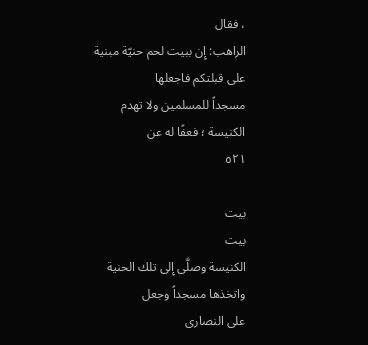، فقال
الراهب: إِن ببيت لحم حنيّة مبنية على قبلتكم فاجعلها
مسجداً للمسلمين ولا تهدم الكنيسة ؛ فعفًا له عن
٥٢١

بیت
بيت
الكنيسة وصلَّى إِلى تلك الحنية واتخذها مسجداً وجعل
على النصارى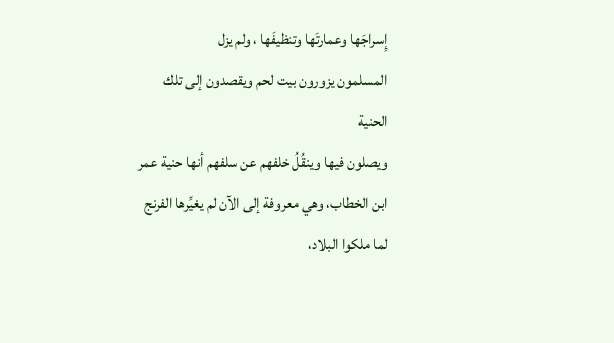إِسراجَها وعمارتَها وتنظيفَها ، ولم يزل
المسلمون يزورون بيت لحم ويقصدون إلى تلك الحنية
ويصلون فيها وينقُلُ خلفهم عن سلفهم أنها حنية عمر
ابن الخطاب، وهي معروفة إلى الآن لم يغيِّرها الفرنج
لما ملكوا البلاد،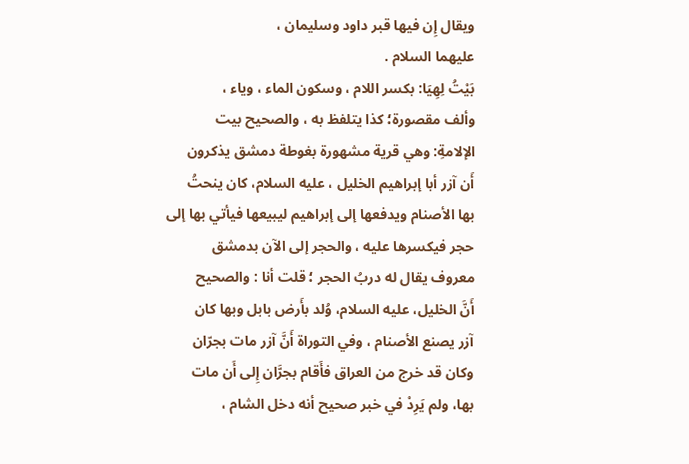ويقال إِن فيها قبر داود وسليمان ،
عليهما السلام .
بَيْتُ لِهِيَا: بكسر اللام ، وسكون الماء ، وياء ،
وألف مقصورة؛ كذا يتلفظ به ، والصحيح بيت
الإلامةِ: وهي قرية مشهورة بغوطة دمشق يذكرون
أَن آزر أبا إبراهيم الخليل ، عليه السلام، كان ينحتُ
بها الأصنام ويدفعها إلى إبراهيم ليبيعها فيأتي بها إلى
حجر فيكسرها عليه ، والحجر إلى الآن بدمشق
معروف يقال له دربُ الحجر ؛ قلت أنا : والصحيح
أَنَّ الخليل، عليه السلام، وُلد بأَرض بابل وبها كان
آزر يصنع الأصنام ، وفي التوراة أَنَّ آزر مات بجرّان
وكان قد خرج من العراق فأَقام بجرَّان إِلى أَن مات
بها، ولم يَرِدْ في خبر صحيح أنه دخل الشام ،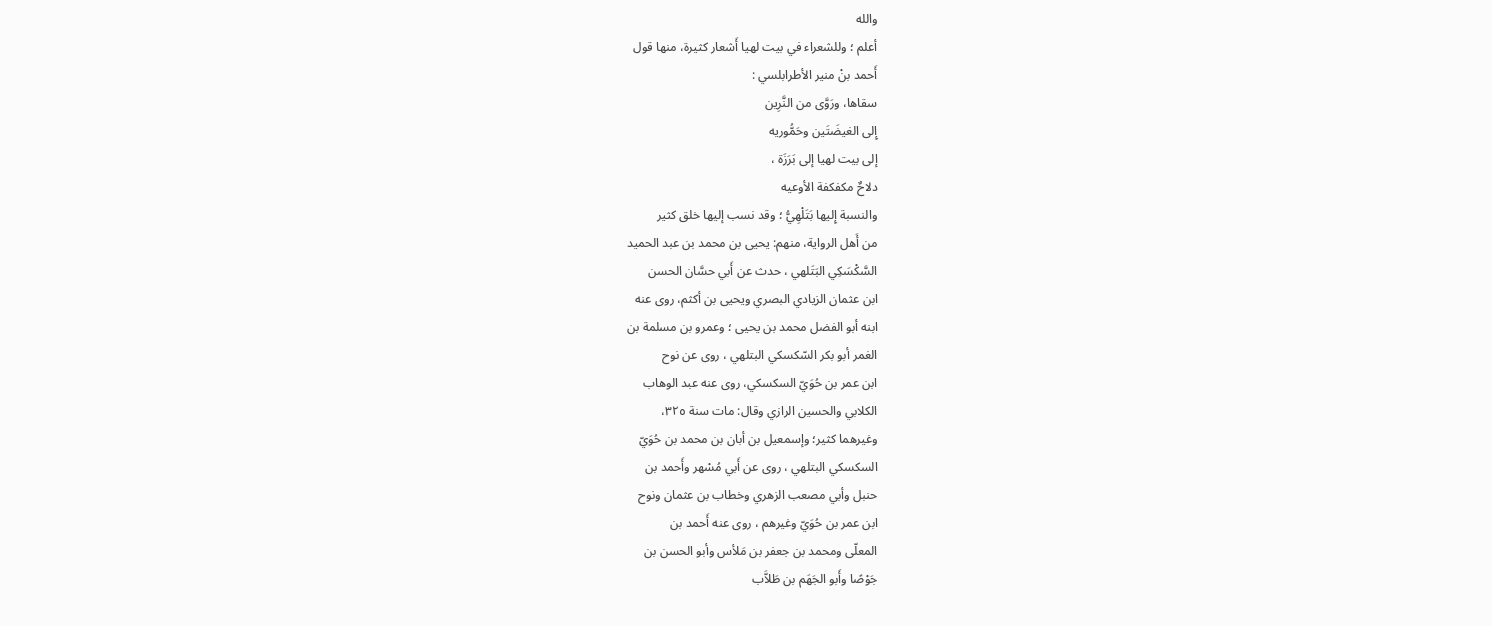والله
أعلم ؛ وللشعراء في بيت لهيا أَشعار كثيرة، منها قول
أَحمد بنْ منير الأطرابلسي :
سقاها، ورَوَّى من النَّرِين
إِلى الغيضَتَين وحَمُّوريه
إلى بيت لهيا إلى بَرَزَة ،
دلاحٌ مكفكفة الأوعيه
والنسبة إِليها بَتَلْهِيُّ ؛ وقد نسب إليها خلق كثير
من أَهل الرواية، منهم: يحيى بن محمد بن عبد الحميد
السَّكْسَكِي البَتَلهي ، حدث عن أَبي حسَّان الحسن
ابن عثمان الزيادي البصري ويحيى بن أكثم، روى عنه
ابنه أبو الفضل محمد بن يحيى ؛ وعمرو بن مسلمة بن
الغمر أبو بكر السّكسكي البتلهي ، روى عن نوح
ابن عمر بن حُوَيّ السكسكي، روى عنه عبد الوهاب
الكلابي والحسين الرازي وقال: مات سنة ٣٢٥،
وغيرهما كثير؛ وإسمعيل بن أبان بن محمد بن حُوَيّ
السكسكي البتلهي ، روى عن أَبي مُسْهر وأَحمد بن
حنبل وأبي مصعب الزهري وخطاب بن عثمان ونوح
ابن عمر بن حُوَيّ وغيرهم ، روى عنه أَحمد بن
المعلّى ومحمد بن جعفر بن مَلأس وأبو الحسن بن
جَوْصًا وأَبو الجَهَم بن طَلاَّب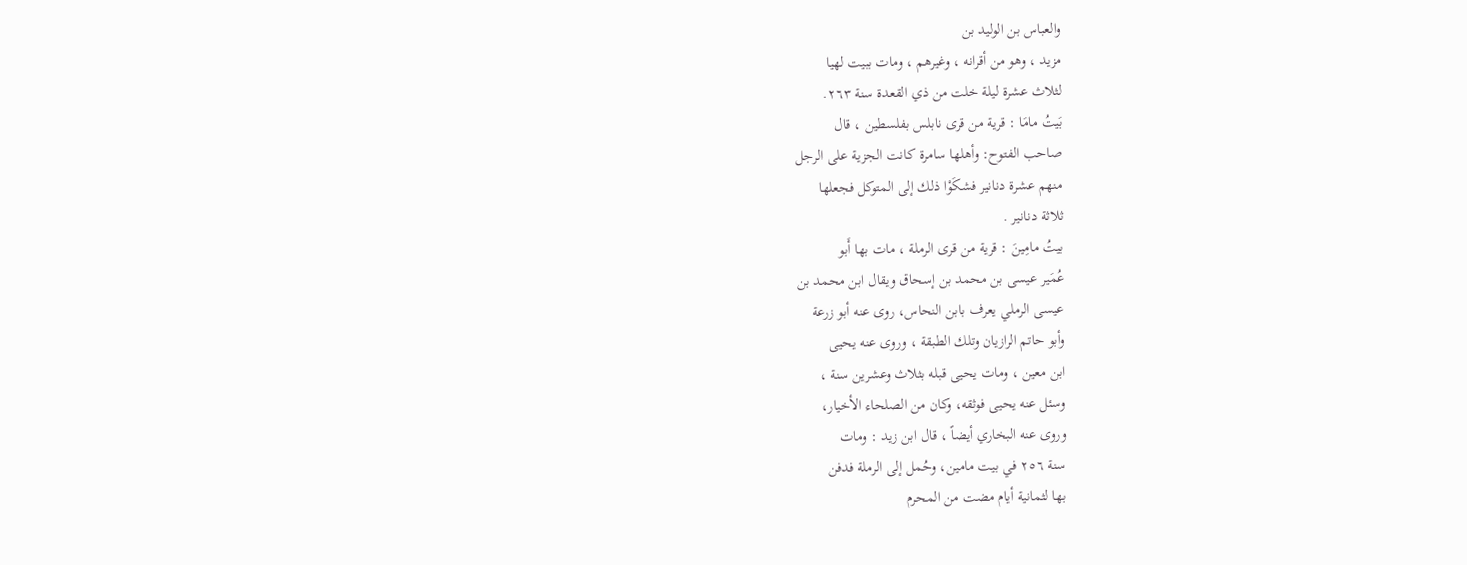والعباس بن الوليد بن
مزيد ، وهو من أقرانه ، وغيرهم ، ومات ببيت لهيا
لثلاث عشرة ليلة خلت من ذي القعدة سنة ٢٦٣.
بَيتُ مامَا : قرية من قرى نابلس بفلسطين ، قال
صاحب الفتوح: وأهلها سامرة كانت الجزية على الرجل
منهم عشرة دنانير فشكَوْا ذلك إلى المتوكل فجعلها
ثلاثة دنانير .
بيتُ مامِينَ : قرية من قرى الرملة ، مات بها أَبو
عُمَير عيسى بن محمد بن إسحاق ويقال ابن محمد بن
عيسى الرملي يعرف بابن النحاس، روى عنه أبو زرعة
وأبو حاتم الرازيان وتلك الطبقة ، وروى عنه يحيى
ابن معين ، ومات يحيى قبله بثلاث وعشرين سنة ،
وسئل عنه يحيى فوثقه، وكان من الصلحاء الأخيار،
وروى عنه البخاري أيضاً ، قال ابن زيد : ومات
سنة ٢٥٦ في بيت مامين، وحُمل إلى الرملة فدفن
بها لثمانية أيام مضت من المحرم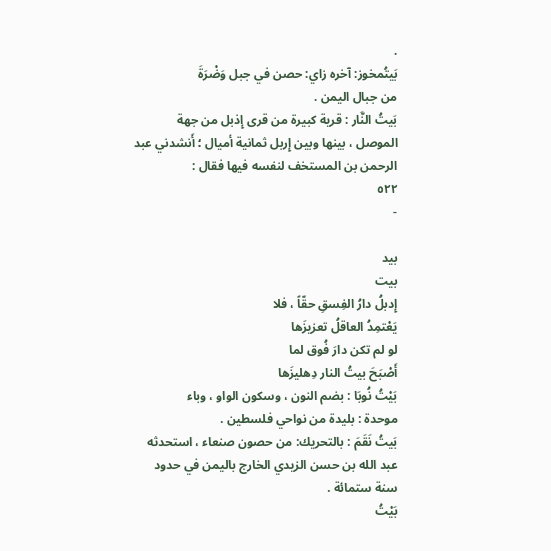.
بَيتُمخوز: آخره زاي: حصن في جبل وَضْرَةَ
من جبال اليمن .
بَيتُ النَّار : قرية كبيرة من قرى إِذبل من جهة
الموصل ، بينها وبين إِربل ثمانية أميال ؛ أَنشدني عبد
الرحمن بن المستخف لنفسه فيها فقال :
٥٢٢
-

بيد
بيت
إِدبلُ دارُ الفِسقِ حقّاً ، فلا
يَعْتمِدُ العاقلُ تعزيزَها
لو لم تكن دارَ فُوق لما
أَصْبَحَ بيتُ النار دِهليزَها
بَيْتُ نُوبَا : بضم النون ، وسكون الواو ، وباء
موحدة : بليدة من نواحي فلسطين .
بَيتُ نَقَمَ : بالتحريك: من حصون صنعاء ، استحدثه
عبد الله بن حسن الزيدي الخارج باليمن في حدود
سنة ستمائة .
بَيْتُ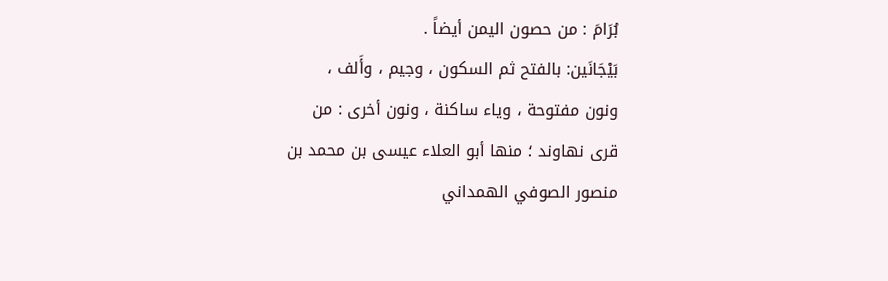بُرَامَ : من حصون اليمن أيضاً .
بَيْجَانَين: بالفتح ثم السكون ، وجيم ، وأَلف ،
ونون مفتوحة ، وياء ساكنة ، ونون أخرى : من
قرى نهاوند ؛ منها أبو العلاء عيسى بن محمد بن
منصور الصوفي الهمداني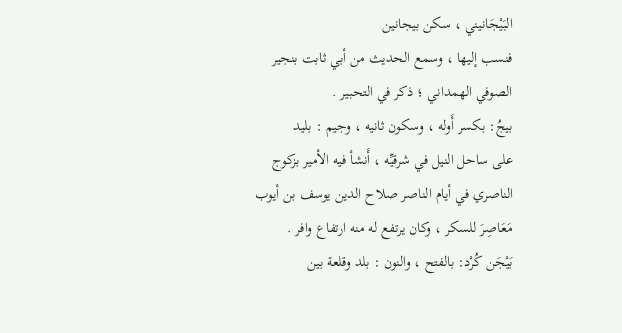البَيْجَانيني ، سكن بيجانين
فنسب إليها ، وسمع الحديث من أبي ثابت بنجير
الصوفي الهمداني ؛ ذكر في التحبير .
بيجُ: بكسر أَوله ، وسكون ثانيه ، وجيم : بليد
على ساحل النيل في شرقيِّه ، أَنشأ فيه الأمير بزكوج
الناصري في أيام الناصر صلاح الدين يوسف بن أيوب
مَعَاصِرَ للسكر ، وكان يرتفع له منه ارتفاع وافر .
بَيْجَن كُرْد: بالفتح ، والنون : بلد وقلعة بين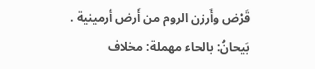قَرْض وأَرزن الروم من أَرض أرمينية .
بَيحانُ: بالحاء مهملة: مخلاف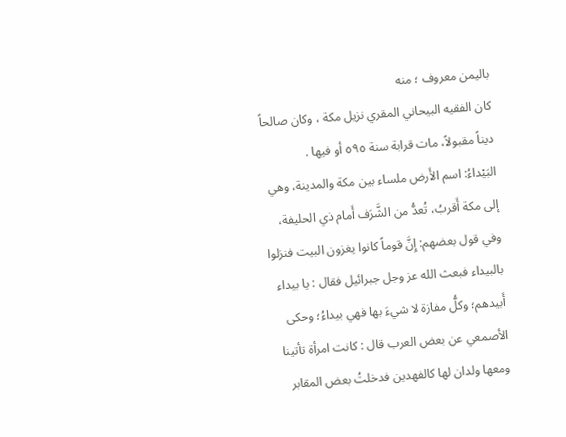باليمن معروف ؛ منه
كان الفقيه البيحاني المقري نزيل مكة ، وكان صالحاً
ديناً مقبولاً، مات قرابة سنة ٥٩٥ أو فيها .
البَيْداءُ: اسم الأَرض ملساء بين مكة والمدينة، وهي
إلى مكة أَقربُ، تُعدُّ من الشَّرَف أَمام ذي الحليفة،
وفي قول بعضهم: إِنَّ قوماً كانوا يغزون البيت فنزلوا
بالبيداء فبعث الله عز وجل جبرائيل فقال : يا بيداء
أَبيدهم؛ وكلُّ مفازة لا شيءَ بها فهي بيداءُ؛ وحكى
الأصمعي عن بعض العرب قال : كانت امرأة تأتينا
ومعها ولدان لها كالفهدين فدخلتُ بعض المقابر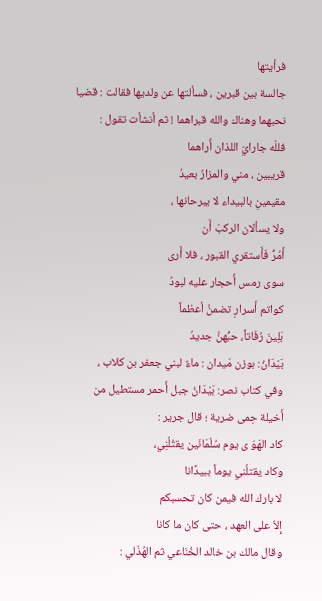فرأيتها
جالسة بين قبرين ، فسألتها عن ولديها فقالت : قضيا
نحبهما وهناك والله قبراهما ! ثم أنشأت تقول :
فللّه جارايَ اللذان أَراهما
قريبين ، مني والمزارُ بعيدُ
مقیمینِ بالبيداء لا يبرحانها ،
ولا يسألان الركبَ أَن
أَمُرُّ فَأَستقري القبور ، فلا أَرى
سوى رمس أَحجار عليه لبودُ
كواتم أَسرارِ تضمنَّ أعظماً
بَلِينَ رُفَاتاً، حبُّهنَّ جديدُ
بَيْدَانُ: بوزن مَيدان : ماءٌ لبني جعفر بن كلاب ،
وفي كتاب نصر: بَيْدَانُ جبل أَحمر مستطيل من
أَخيلة حِمى ضرية ؛ قال جرير :
كاد الهَوَ ى يوم سُلْمَانَین یقتُلُنِي،
وكاد يقتلُني يوماً ببيدًانا
لا بارك الله فيمن كان تحسبكم
إِلاّ على العهد ، حتى كان ما كانا
وقال مالك بن خالد الخُنَاعي ثم الهُذَلي :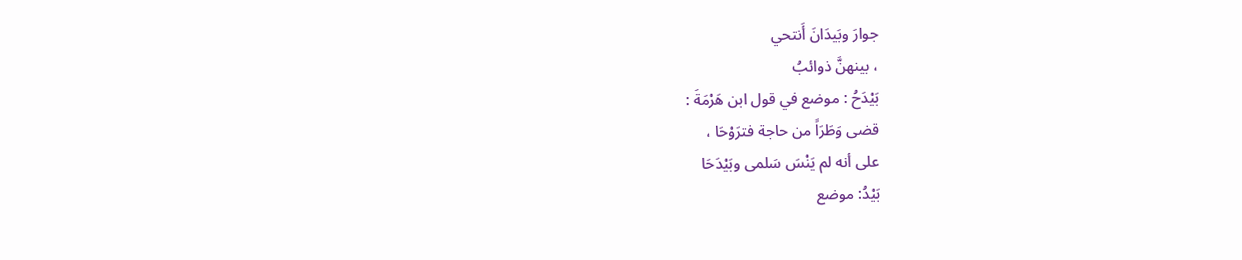جوارَ وبَيدَانَ أَنتحي
، بينهنَّ ذوائبُ
بَيْدَحُ : موضع في قول ابن هَرْمَةَ :
قضى وَطَرَاً من حاجة فترَوْحَا ،
على أنه لم يَنْسَ سَلمى وبَيْدَحَا
بَيْدُ: موضع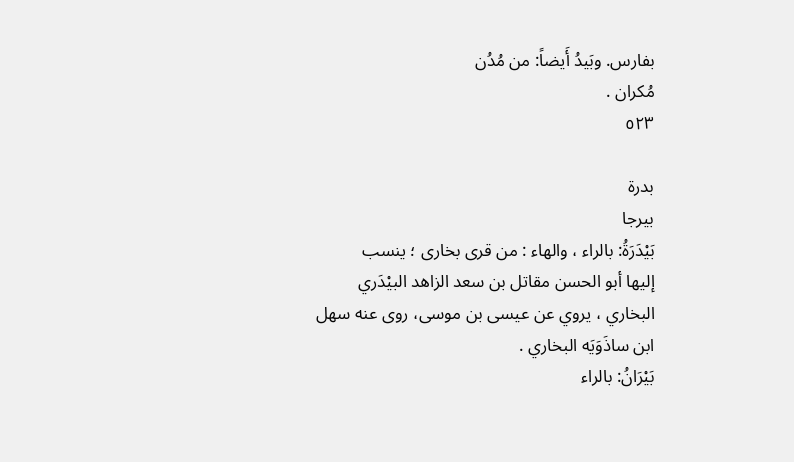بفارس. وبَيدُ أَيضاً: من مُدُن
مُكران .
٥٢٣

بدرة
بیرجا
بَيْدَرَةُ: بالراء ، والهاء : من قرى بخارى ؛ ينسب
إليها أبو الحسن مقاتل بن سعد الزاهد البيْدَري
البخاري ، يروي عن عيسى بن موسى، روى عنه سهل
ابن ساذَوَيَه البخاري .
بَيْرَانُ: بالراء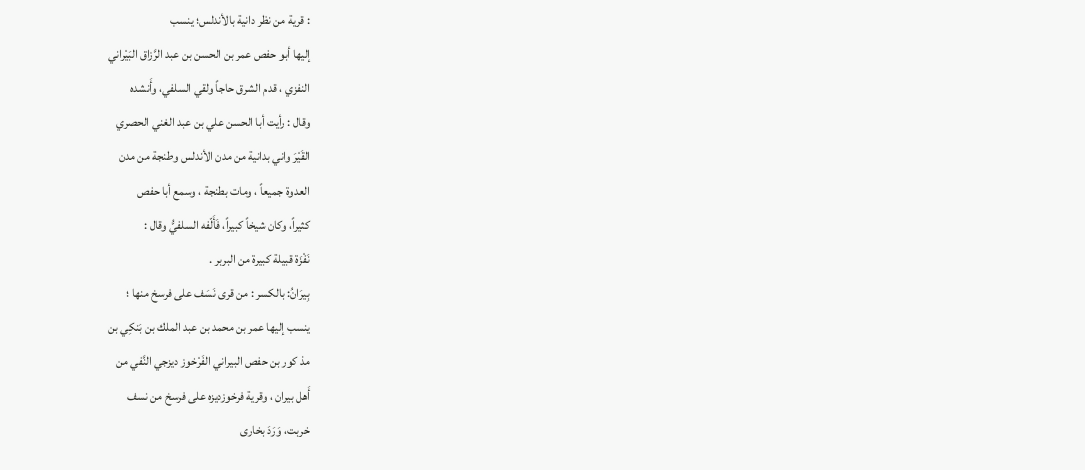: قرية من نظر دانية بالأندلس؛ ينسب
إليها أبو حفص عمر بن الحسن بن عبد الرَّزاق البَيْراني
النفزي ، قدم الشرق حاجاً ولقي السلفي، وأَنشده
وقال : رأيت أبا الحسن علي بن عبد الغني الحصري
القَيْرَ واني بدانية من مدن الأندلس وطنجة من مدن
العدوة جميعاً ، ومات بطنجة ، وسمع أبا حفص
كثيراً، وكان شيخاً كبيراً، فَأَلّفه السلفيُّ وقال :
نَفْزَة قبيلة كبيرة من البربر .
بِيرَانُ: بالكسر : من قرى نَسَف على فرسخ منها ؛
ينسب إليها عمر بن محمد بن عبد الملك بن بَنكِي بن
مذ كور بن حفص البيراني الفَرْخوز ديزجي النَّفي من
أَهل بيران ، وقرية فرخوزديزه على فرسخ من نسف
خربت، وَرَدَ بخارى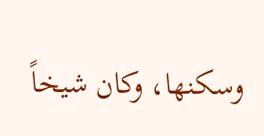وسكنها، وكان شيخاً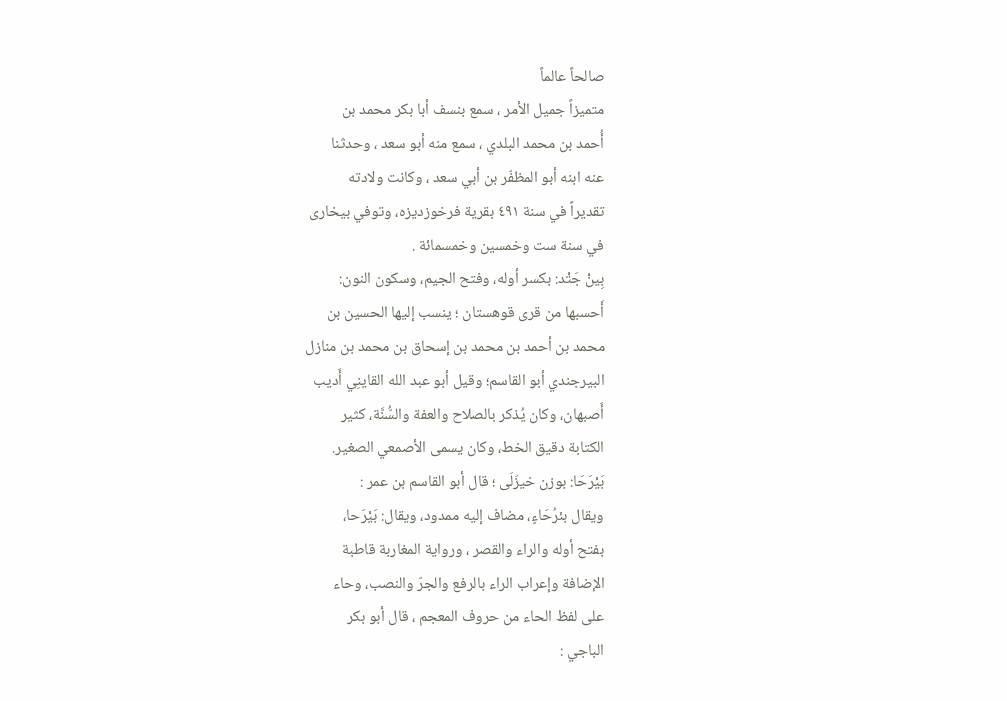صالحاً عالماً
متميزاً جميل الأمر ، سمع بنسف أبا بكر محمد بن
أُحمد بن محمد البلدي ، سمع منه أبو سعد ، وحدثنا
عنه ابنه أبو المظفّر بن أبي سعد ، وكانت ولادته
تقديراً في سنة ٤٩١ بقرية فرخوزديزه، وتوفي بيخارى
في سنة ست وخمسين وخمسمائة .
بِينْ جَتْد: بكسر أوله، وفتح الجيم، وسكون النون:
أَحسبها من قرى قوهستان ؛ ينسب إليها الحسين بن
محمد بن أحمد بن محمد بن إسحاق بن محمد بن منازل
البيرجندي أبو القاسم؛ وقيل أبو عبد الله القاينِي أَديب
أَصبهان، وكان يُذكر بالصلاح والعفة والسُّنَّة، كثير
الكتابة دقيق الخط، وكان يسمى الأصمعي الصغير.
بَيْرَحَا: بوزن خيزَلَى ؛ قال أبو القاسم بن عمر :
ويقال بئرُحَاءٍ، مضاف إليه ممدود، ويقال: بَيْرَحا،
بفتح أوله والراء والقصر ، ورواية المغاربة قاطبة
الإضافة وإعراب الراء بالرفع والجرّ والنصب، وحاء
على لفظ الحاء من حروف المعجم ، قال أبو بكر
الباجي :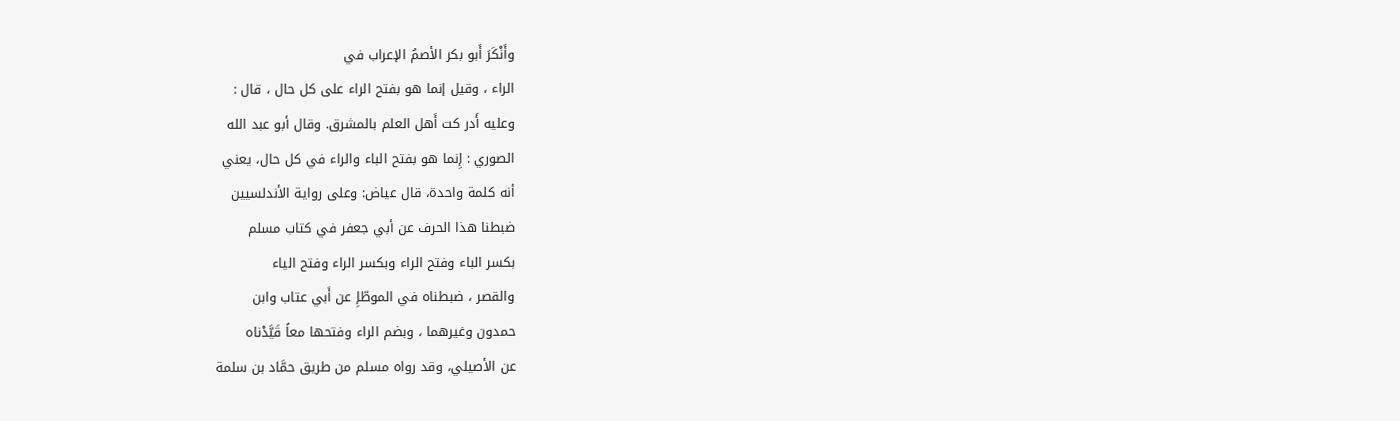وأَنْكَرَ أَبو بكر الأصمُ الإعراب في
الراء ، وقيل إنما هو بفتح الراء على كل حال ، قال :
وعليه أَدر كت أَهل العلم بالمشرق. وقال أبو عبد الله
الصوري : إِنما هو بفتح الباء والراء في كل حال، يعني
أنه كلمة واحدة، قال عياض: وعلى رواية الأندلسيين
ضبطنا هذا الحرف عن أبي جعفر في كتاب مسلم
بكسر الباء وفتح الراء وبكسر الراء وفتح الياء
والقصر ، ضبطناه في الموطّإِ عن أَبي عتاب وابن
حمدون وغيرهما ، وبضم الراء وفتحها معاً قَيَّدْناه
عن الأصيلي، وقد رواه مسلم من طريق حمَّاد بن سلمة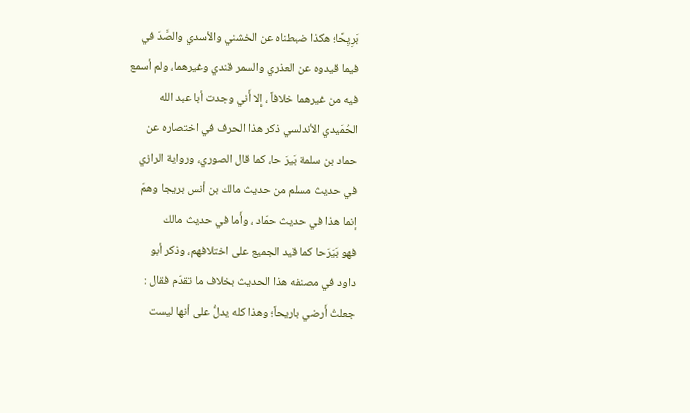بَرِيِحًا؛ هكذا ضبطناه عن الخشني والأسدي والصَّدَ في
فيما قيدوه عن العذري والسمر قندي وغيرهما، ولم أسمع
فيه من غيرهما خلافاً ، إِلا أَني وجدت أبا عبد الله
الحُمَيدي الأندلسي ذكر هذا الحرف في اختصاره عن
حماد بن سلمة بَيرَ حا، كما قال الصوري، ورواية الرازي
في حديث مسلم من حديث مالك بن أنس بريجا وهمّ
إنما هذا في حديث حمّاد ، وأَما في حديث مالك
فهو بَيَرَحا كما قيد الجميع على اختلافهم، وذكر أبو
داود في مصنفه هذا الحديث بخلاف ما تقدّم فقال :
جعلتُ أَرضي باريحاً؛ وهذا كله يدلُّ على أنها ليست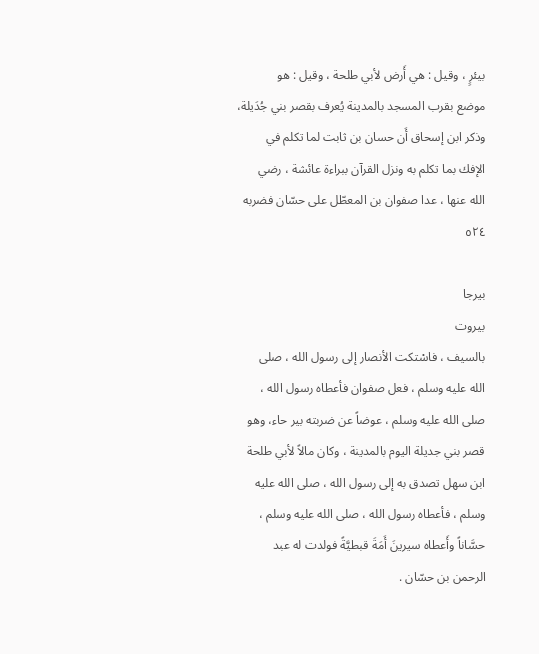بيئرٍ ، وقيل : هي أَرض لأبي طلحة ، وقيل : هو
موضع بقرب المسجد بالمدينة يُعرف بقصر بني جُدَيلة،
وذكر ابن إسحاق أَن حسان بن ثابت لما تكلم في
الإفك بما تكلم به ونزل القرآن ببراءة عائشة ، رضي
الله عنها ، عدا صفوان بن المعطّل على حسّان فضربه
٥٢٤

بیرجا
بیروت
بالسيف ، فاسْتكت الأنصار إلى رسول الله ، صلى
الله عليه وسلم ، فعل صفوان فأعطاه رسول الله ،
صلى الله عليه وسلم ، عوضاً عن ضربته بير حاء، وهو
قصر بني جديلة اليوم بالمدينة ، وكان مالاً لأبي طلحة
ابن سهل تصدق به إلى رسول الله ، صلى الله عليه
وسلم ، فأعطاه رسول الله ، صلى الله عليه وسلم ،
حسَّاناً وأَعطاه سيرينَ أَمَةَ قبطيَّةً فولدت له عبد
الرحمن بن حسّان .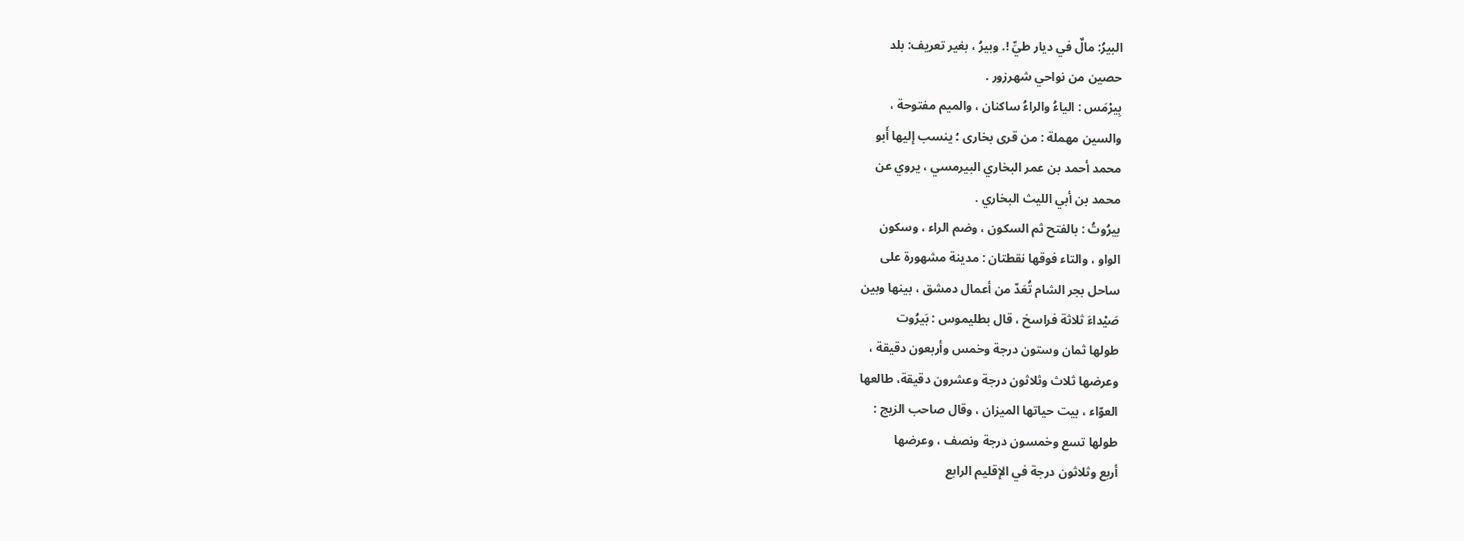البيرُ: مالٌ في ديار طيِّ !. وبيرُ ، بغير تعريف: بلد
حصين من نواحي شهرزور .
بِيرْمَس : الياءُ والراءُ ساكنان ، والميم مفتوحة ،
والسين مهملة : من قرى بخارى ؛ ينسب إليها أَبو
محمد أحمد بن عمر البخاري البيرمسي ، يروي عن
محمد بن أبي الليث البخاري .
بيرُوتُ : بالفتح ثم السكون ، وضم الراء ، وسكون
الواو ، والتاء فوقها نقطتان : مدينة مشهورة على
ساحل بجر الشام تُعَدّ من أعمال دمشق ، بينها وبين
صَيْداءَ ثلاثة فراسخ ، قال بطليموس : بَيرُوت
طولها ثمان وستون درجة وخمس وأربعون دقيقة ،
وعرضها ثلاث وثلاثون درجة وعشرون دقيقة، طالعها
العوّاء ، بيت حياتها الميزان ، وقال صاحب الزيج :
طولها تسع وخمسون درجة ونصف ، وعرضها
أربع وثلاثون درجة في الإقليم الرابع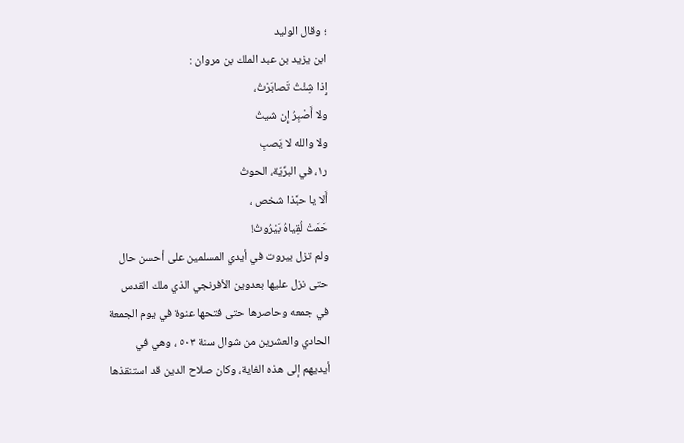؛ وقال الوليد
ابن يزيد بن عبد الملك بن مروان :
إِذا شِئْتُ تَصابَرْتُ،
ولا أَصْبِرُ إِن شيتُ
ولا والله لا يَصبِ
ر١، في البرِّيّة، الحوتُ
أَلا يا حبَّذا شخص ،
حَمَتْ لُقِياهُ بَيْرُوتُ!
ولم تزل بيروت في أيدي المسلمين على أحسن حال
حتى نزل عليها بعدوين الأفرنجي الذي ملك القدس
في جمعه وحاصرها حتى فتحها عنوة في يوم الجمعة
الحادي والعشرين من شوال سنة ٥٠٣ ، وهي في
أيديهم إلى هذه الغاية، وكان صلاح الدين قد استنقذها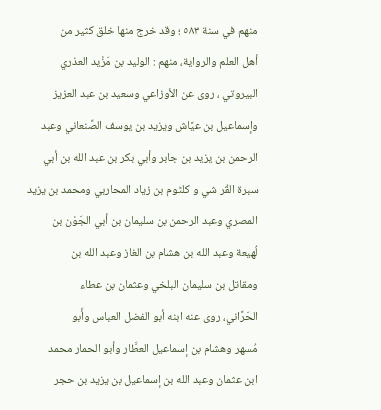منهم في سنة ٥٨٣ ؛ وقد خرج منها خلق كثير من
أهل العلم والرواية، منهم : الوليد بن مَزْيد العذري
البيروتي ، روى عن الأوزاعي وسعيد بن عبد العزيز
وإسماعيل بن عيَّاش ويزيد بن يوسف الصِّنعاني وعبد
الرحمن بن يزيد بن جابر وأبي بكر بن عبد الله بن أبي
سبرة القُر شي و کلٹوم بن زياد المحاربي ومحمد بن یزید
المصري وعبد الرحمن بن سليمان بن أبي الجَوْن بن
لُهيعة وعبد الله بن هشام بن الغاز وعبد الله بن
ومقاتل بن سليمان البلخي وعثمان بن عطاء
الحَرَّاني، روى عنه ابنه أبو الفضل العباس وأَبو
مُسهر وهشام بن إسماعيل العطَّار وأبو الحمار محمد
ابن عثمان وعبد الله بن إسماعيل بن يزيد بن حجر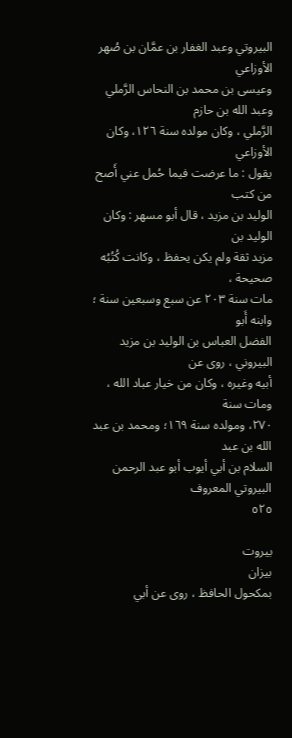البيروتي وعبد الغفار بن عمَّان بن صُهر الأوزاعي
وعيسى بن محمد بن النحاس الرَّملي وعبد الله بن حازم
الرَّملي ، وكان مولده سنة ١٢٦، وكان الأوزاعي
يقول : ما عرضت فيما حُمل عني أَصح من كتب
الوليد بن مزيد ، قال أبو مسهر : وكان الوليد بن
مزيد ثقة ولم يكن يحفظ ، وكانت كُتُبُه صحيحة ،
مات سنة ٢٠٣ عن سبع وسبعين سنة ؛ وابنه أَبو
الفضل العباس بن الوليد بن مزید البيروني ، روی عن
أبيه وغيره ، وكان من خيار عباد الله ، ومات سنة
٢٧٠، ومولده سنة ١٦٩؛ ومحمد بن عبد الله بن عبد
السلام بن أبي أيوب أبو عبد الرحمن البيروتي المعروف
٥٢٥

بيروت
بیزان
بمكحول الحافظ ، روى عن أبي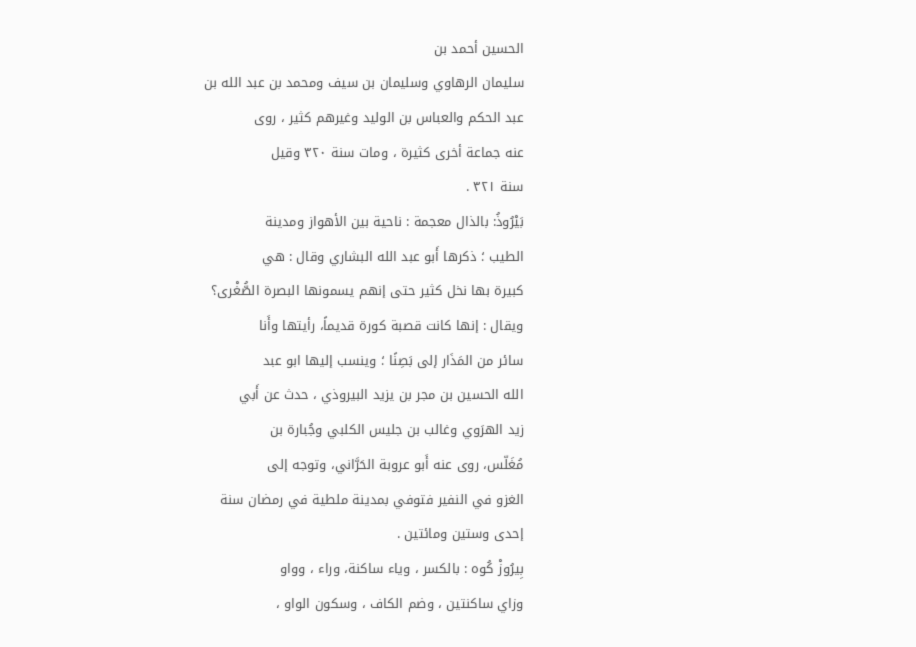الحسين أحمد بن
سليمان الرهاوي وسليمان بن سيف ومحمد بن عبد الله بن
عبد الحكم والعباس بن الوليد وغيرهم کثیر ، روی
عنه جماعة أخرى كثيرة ، ومات سنة ٣٢٠ وقيل
سنة ٣٢١ .
بَيْرُوذُ: بالذال معجمة : ناحية بين الأهواز ومدينة
الطيب ؛ ذكرها أَبو عبد الله البشاري وقال : هي
كبيرة بها نخل كثير حتى إنهم يسمونها البصرة الصُّغْرى؟
ويقال : إنها كانت قصبة كورة قديماً، رأيتها وأَنا
سائر من المَذَار إلى بَصِنًا ؛ وينسب إليها ابو عبد
الله الحسين بن مجر بن یزید البیروذي ، حدث عن أَبي
زيد الهرَوي وغالب بن جليس الكلبي وجُبارة بن
مُغَلّس، روى عنه أَبو عروبة الحَرَّاني، وتوجه إلى
الغزو في النفير فتوفي بمدينة ملطية في رمضان سنة
إحدى وستين ومائتين .
بِيرُوزْ كُوه : بالكسر ، وياء ساكنة، وراء ، وواو
وزاي ساكنتين ، وضم الكاف ، وسكون الواو ،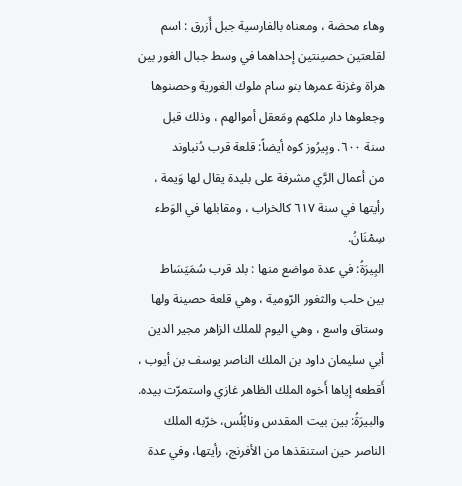وهاء محضة ، ومعناه بالفارسية جبل أَزرق : اسم
لقلعتين حصينتين إحداهما في وسط جبال الغور بين
هراة وغزنة عمرها بنو سام ملوك الغورية وحصنوها
وجعلوها دار ملكهم ومَعقل أموالهم ، وذلك قبل
سنة ٦٠٠. وبِيرُوز كوه أيضاً: قلعة قرب دُنباوند
من أعمال الرَّي مشرفة على بليدة يقال لها وَيمة ،
رأيتها في سنة ٦١٧ كالخراب ، ومقابلها في الوَطء
سِمْنَانُ.
البِيرَةُ: في عدة مواضع منها : بلد قرب سُمَيَسَاط
بين حلب والثغور الرّومية ، وهي قلعة حصينة ولها
وستاق واسع ، وهي اليوم للملك الزاهر مجير الدين
أبي سليمان داود بن الملك الناصر يوسف بن أيوب ،
أَقطعه إياها أَخوه الملك الظاهر غازي واستمرّت بيده.
والبيرَةُ: بين بيت المقدس ونابُلُس، خرّبه الملك
الناصر حين استنقذها من الأفرنج، رأيتها، وفي عدة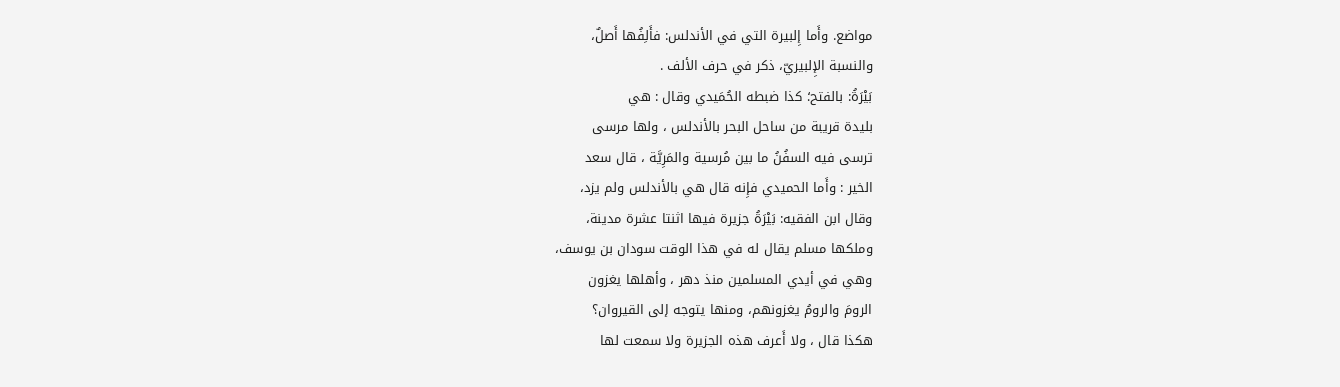مواضع. وأَما إِلبيرة التي في الأندلس: فأَلِفُها أَصلٌ،
والنسبة الإِلبيريّ، ذكر في حرف الألف .
بَيْرَةُ: بالفتح؛ كذا ضبطه الحُمَيدي وقال : هي
بليدة قريبة من ساحل البحر بالأندلس ، ولها مرسى
ترسى فيه السفُنُ ما بين مُرسية والمَرِيَّة ، قال سعد
الخير : وأَما الحميدي فإِنه قال هي بالأندلس ولم يزد،
وقال ابن الفقيه: بَيْرَةُ جزيرة فيها اثنتا عشرة مدينة،
وملكها مسلم يقال له في هذا الوقت سودان بن يوسف،
وهي في أيدي المسلمين منذ دهر ، وأهلها يغزون
الرومَ والرومُ يغزونهم، ومنها يتوجه إلى القيروان؟
هكذا قال ، ولا أَعرف هذه الجزيرة ولا سمعت لها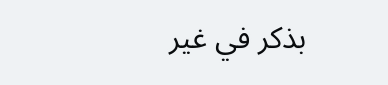بذكر في غير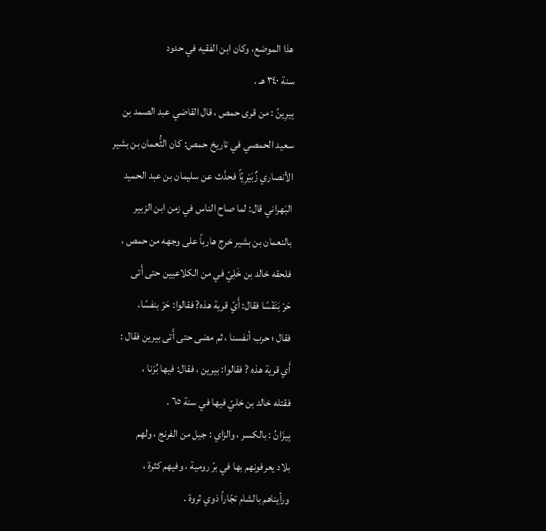هذا الموضع، وكان ابن الفقيه في حدود
سنة ٣٤٠ هـ .
بِيرِينُ : من قرى حمص ، قال القاضي عبد الصمد بن
سعيد الحمصي في تاريخ حمص: كان الثُّعمان بن بشير
الأنصاري زٌبَيْرِيّاً فحدَّث عن سليمان بن عبد الحميد
البَهراني قال: لما صاح الناس في زمن ابن الزبير
بالنعمان بن بشير خرج هارباً على وجهه من حمص ،
فلحقه خالد بن خَلِيّ في من الكلاعيين حتى أَتى
حَرْ بَنَفْسًا فقال: أَيّ قرية هذه? فقالوا: حَرْ بنفسًا،
فقال ؛ حرب أنفسنا ، ثم مضى حتى أَتى بيرين فقال :
أَي قرية هذه ? فقالوا: بيرين ، فقال: فيها بُرْنا ،
فقتله خالد بن خليّ فيها في سنة ٦٥ .
بِيزَانُ : بالكسر ، والزاي : جيل من الفرنج ، ولهم
بلاد يعرفونهم بها في برّ رومية ، وفيهم كثرة ،
ورأيناهم بالشام تجّاراً ذوي ثروة .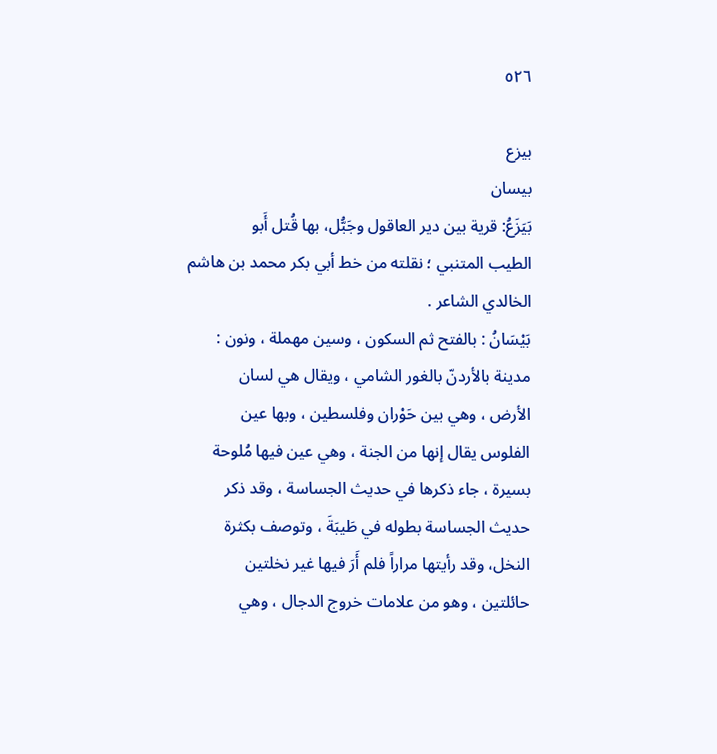٥٢٦

بيزع
بيسان
بَيَزَعُ: قرية بين دير العاقول وجَبُّل، بها قُتل أَبو
الطيب المتنبي ؛ نقلته من خط أبي بكر محمد بن هاشم
الخالدي الشاعر .
بَيْسَانُ : بالفتح ثم السكون ، وسين مهملة ، ونون :
مدينة بالأردنّ بالغور الشامي ، ويقال هي لسان
الأرض ، وهي بين حَوْران وفلسطين ، وبها عين
الفلوس يقال إنها من الجنة ، وهي عين فيها مُلوحة
بسيرة ، جاء ذكرها في حديث الجساسة ، وقد ذكر
حديث الجساسة بطوله في طَيبَةَ ، وتوصف بكثرة
النخل، وقد رأيتها مراراً فلم أَرَ فيها غير نخلتين
حائلتين ، وهو من علامات خروج الدجال ، وهي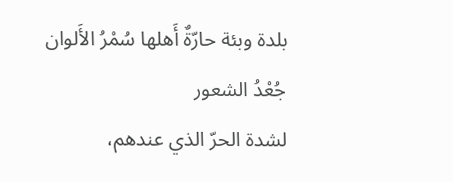بلدة وبئة حارّةٌ أَهلها سُمْرُ الأَلوان جُعْدُ الشعور
لشدة الحرّ الذي عندهم،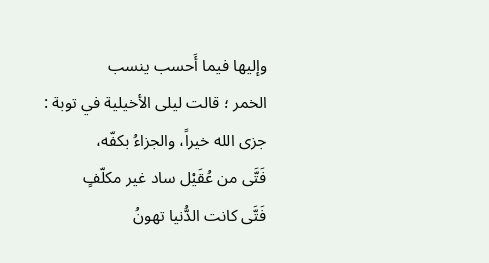وإليها فيما أَحسب ينسب
الخمر ؛ قالت ليلى الأخيلية في توبة :
جزى الله خيراً، والجزاءُ بكفّه،
فَتَّى من عُقَيْل ساد غير مكلّفٍ
فَتَّى كانت الدُّنيا تهونُ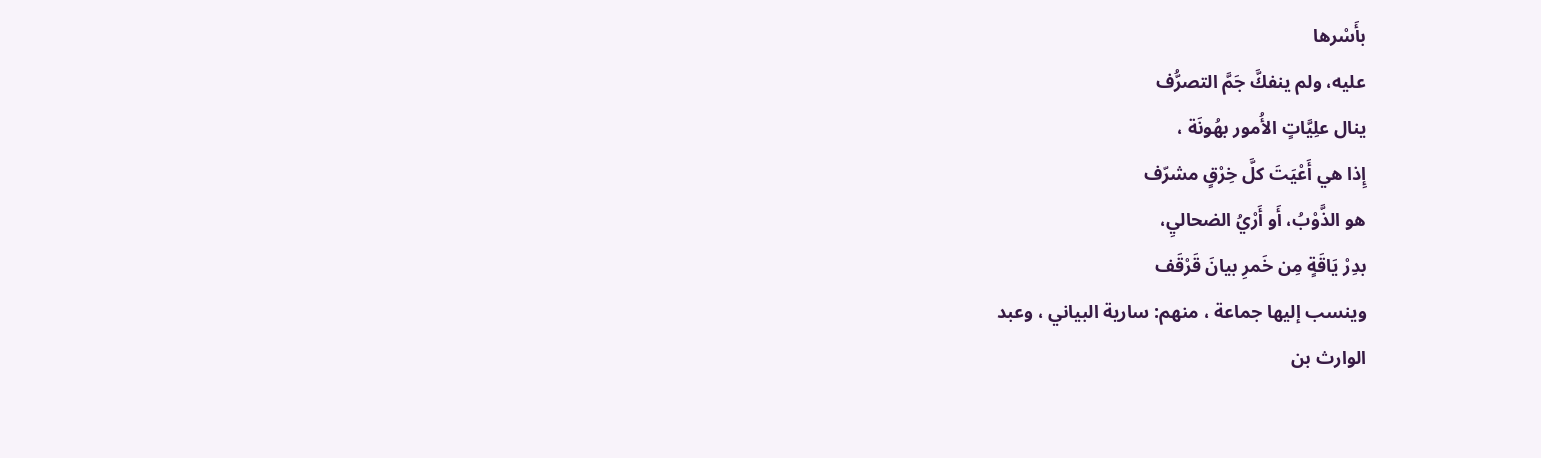بأَسْرها
عليه، ولم ينفكَّ جَمَّ التصرُّف
ينال علِيَّاتٍ الأُمور بهُونَة ،
إِذا هي أَعْيَتَ كلَّ خِرْقٍ مشرّف
هو الذَّوْبُ، أَو أَرْيُ الضحاليِ،
بدِرْ يَاقَةٍ مِن خَمرِ بيانَ قَرْقَف
وينسب إليها جماعة ، منهم: سارية البياني ، وعبد
الوارث بن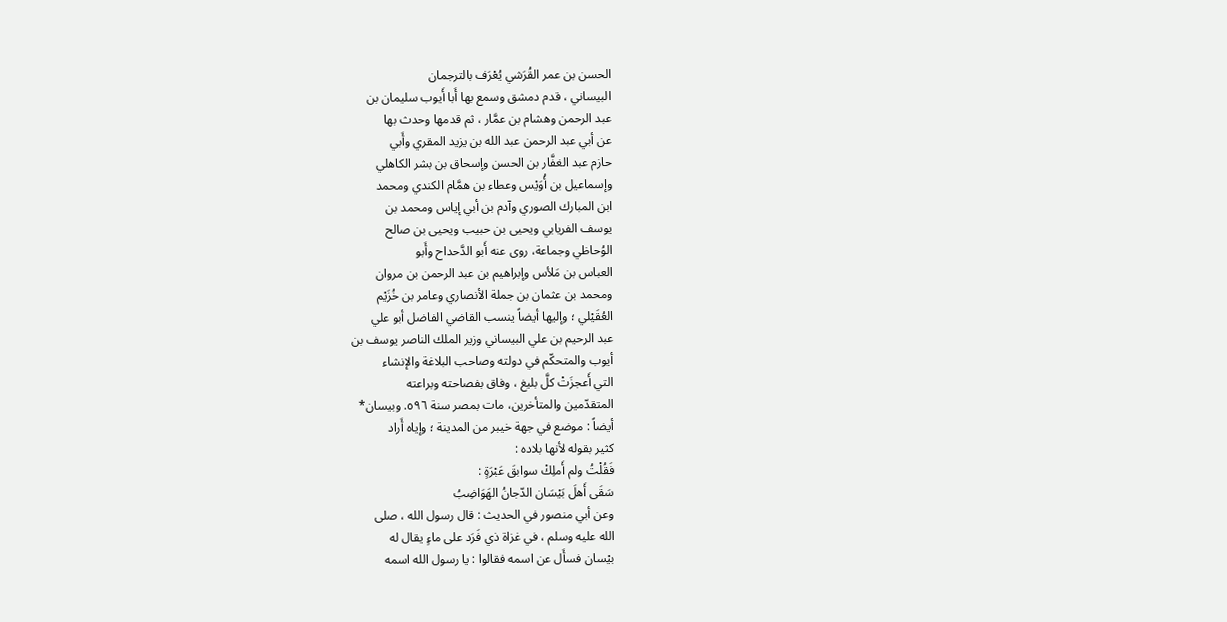الحسن بن عمر القُرَشي يُعْرَف بالترجمان
البيساني ، قدم دمشق وسمع بها أَبا أَيوب سليمان بن
عبد الرحمن وهشام بن عمَّار ، ثم قدمها وحدث بها
عن أبي عبد الرحمن عبد الله بن يزيد المقري وأَبي
حازم عبد الغفَّار بن الحسن وإسحاق بن بشر الكاهلي
وإسماعيل بن أُوَيْس وعطاء بن همَّام الكندي ومحمد
ابن المبارك الصوري وآدم بن أبي إياس ومحمد بن
يوسف الفريابي ويحيى بن حبيب ويحيى بن صالح
الوُحاظي وجماعة، روى عنه أَبو الدَّحداح وأَبو
العباس بن مَلأس وإبراهيم بن عبد الرحمن بن مروان
ومحمد بن عثمان بن جملة الأنصاري وعامر بن خُزَيْم
العُقَيْلي ؛ وإليها أيضاً ينسب القاضي الفاضل أبو علي
عبد الرحيم بن علي البيساني وزير الملك الناصر يوسف بن
أيوب والمتحكّم في دولته وصاحب البلاغة والإنشاء
التي أَعجزَتْ كلَّ بليغ ، وفاق بفصاحته وبراعته
المتقدّمين والمتأخرين، مات بمصر سنة ٥٩٦. وبيسان*
أيضاً : موضع في جهة خيبر من المدينة ؛ وإياه أَراد
كثير بقوله لأنها بلاده :
فَقُلْتُ ولم أَملِكْ سوابقَ عَبْرَةٍ :
سَقَى أَهلَ بَيْسَان الدّجانُ الهَوَاضِبُ
وعن أبي منصور في الحديث : قال رسول الله ، صلى
الله عليه وسلم ، في غزاة ذي فَرَد على ماءٍ يقال له
بيْسان فسأَل عن اسمه فقالوا : يا رسول الله اسمه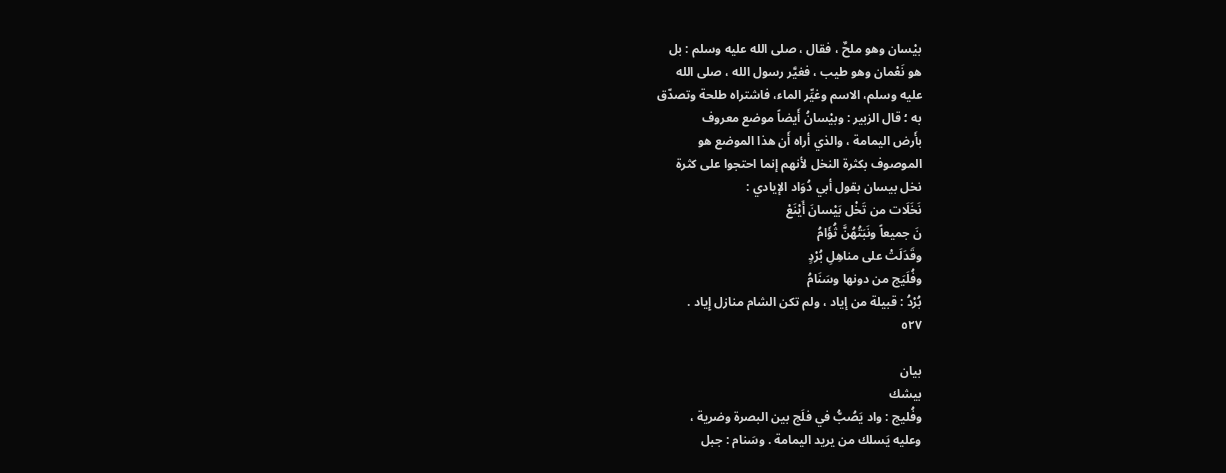بيْسان وهو ملحٌ ، فقال ، صلى الله عليه وسلم : بل
هو نَعْمان وهو طيب ، فغيَّر رسول الله ، صلى الله
عليه وسلم، الاسم وغيِّر الماء، فاشتراه طلحة وتصدّق
به ؛ قال الزبير : وبيْسانُ أَيضاً موضع معروف
بأَرض اليمامة ، والذي أراه أَن هذا الموضع هو
الموصوف بكثرة النخل لأنهم إنما احتجوا على كثرة
نخل بيسان بقول أبي دُوَاد الإيادي :
نَخَلَات من تَخْل بَيْسانَ أَيْنَعْ
نَ جميعاً ونَبَتُهُنَّ ثُؤَامُ
وقَدَلَتْ على مناهِلِ بُرْدٍ
وفُلَيَج من دونها وسَنَامُ
بُرْدُ : قبيلة من إياد ، ولم تكن الشام منازل إِياد .
٥٢٧

بيان
بيشك
وفُليج : واد يَصُبُّ في فلَج بين البصرة وضرية ،
وعليه يَسلك من يريد اليمامة . وسَنام : جبل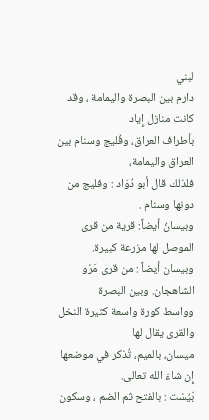لبني
دارم بين البصرة واليمامة ، وقد كانت منازل إِياد
بأطراف العراق، وفُليج وسنام بين العراق واليمامة،
فلذلك قال أبو دُوَاد : وفليج من دونها وسنام .
وبيسانُ أيضاً: قرية من قرى الموصل لها مزرعة كبيرة.
وبيسان أيضاً : من قرى مَرْو الشاهجان. وبين البصرة
وواسط كورة واسعة كثيرة النخل والقرى يقال لها
ميسان، بالميم، تُذكر في موضعها إِن شاءَ الله تعالى.
بَيُسْت : بالفتح ثم الضم ، وسكون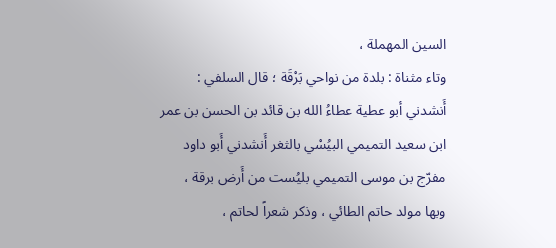السين المهملة ،
وتاء مثناة : بلدة من نواحي بَرْقَة ؛ قال السلفي :
أَنشدني أبو عطية عطاءُ الله بن قائد بن الحسن بن عمر
ابن سعيد التميمي البيُسْي بالثغر أَنشدني أَبو داود
مفرّج بن موسى التميمي بليُست من أَرض برقة ،
وبها مولد حاتم الطائي ، وذكر شعراً لحاتم ،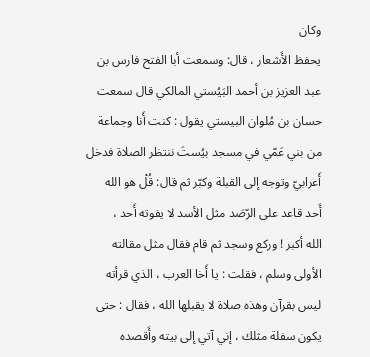وكان
يحفظ الأَشعار ، قال: وسمعت أبا الفتح فارس بن
عبد العزيز بن أحمد البَيُستي المالكي قال سمعت
حسان بن مُلوان البيستي يقول : كنت أَنا وجماعة
من بني عَمّي في مسجد بيُستَ ننتظر الصلاة فدخل
أَعرابيّ وتوجه إلى القبلة وكبّر ثم قال: قُلْ هو الله
أَحد قاعد على الرّصَد مثل الأسد لا يفوته أَحد ،
الله أكبر ! وركع وسجد ثم قام فقال مثل مقالته
الأولى وسلم ، فقلت : يا أَخا العرب ، الذي قرأته
ليس بقرآن وهذه صلاة لا يقبلها الله ، فقال : حتى
يكون سفلة مثلك ، إني آتي إلى بيته وأَقصده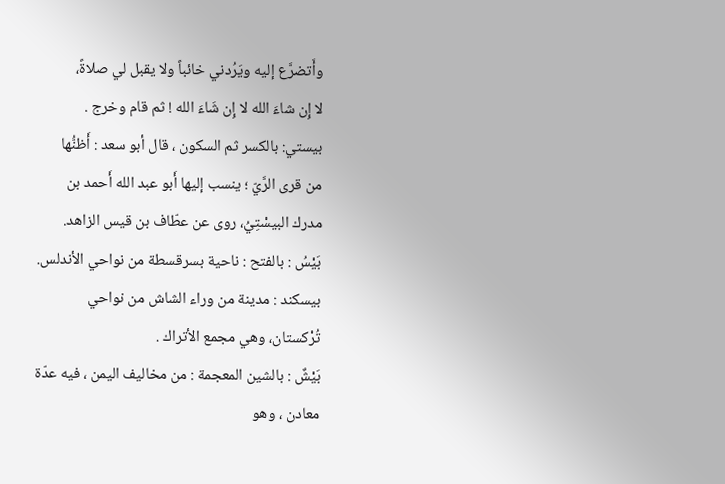وأَتضرَّع إليه ويَرُدني خائباً ولا يقبل لي صلاةً،
لا إِن شاءَ الله لا إِن شَاءَ الله ! ثم قام وخرج .
بيستي: بالكسر ثم السكون ، قال أبو سعد : أَظنُّها
من قرى الرَّيّ ؛ ينسب إليها أَبو عبد الله أَحمد بن
مدرك البيسْتِيُ، روى عن عطّاف بن قيس الزاهد.
بَيْسُ : بالفتح : ناحية بسرقسطة من نواحي الأندلس.
بيسكند : مدينة من وراء الشاش من نواحي
تُرْكستان، وهي مجمع الأتراك .
بَيْشٌ : بالشين المعجمة : من مخاليف اليمن ، فيه عدّة
معادن ، وهو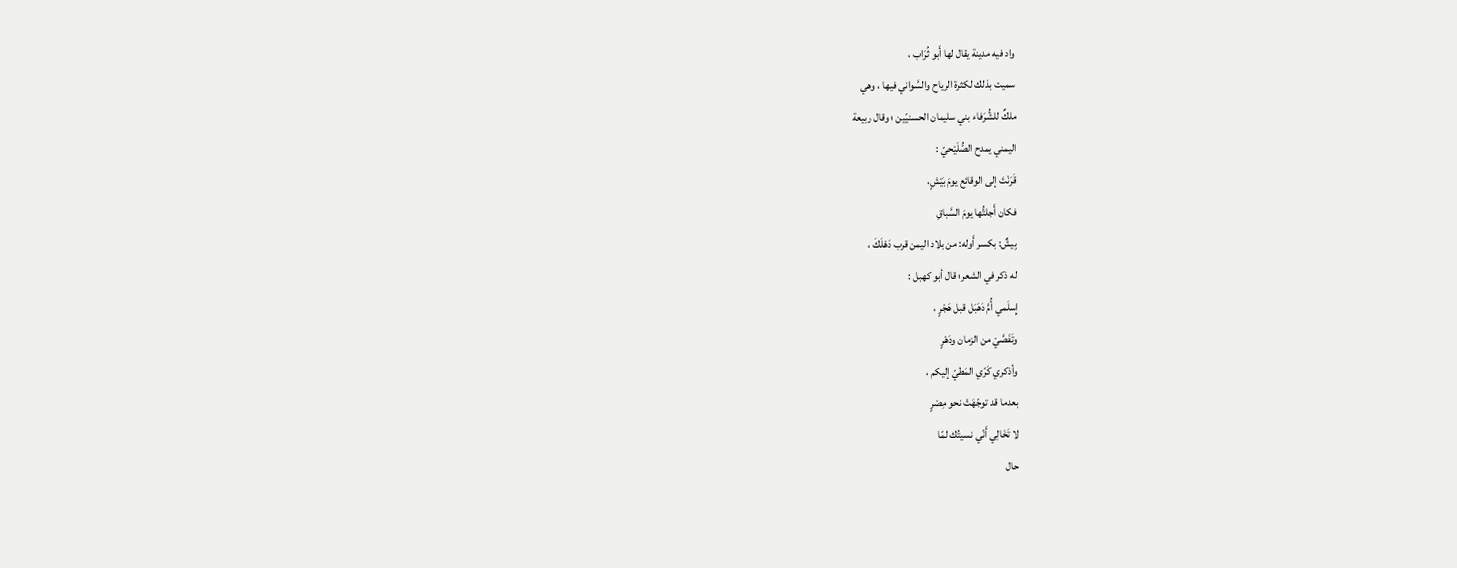واد فيه مدينة يقال لها أَبو ثُرَاب ،
سميت بذلك لكثرة الرياح والسَّواني فيها ، وهي
ملكٌ للشُّرَفاء بني سليمان الحسنيّين ؛ وقال ربيعة
اليمني يمدح الصُّلَيْحيّ :
قَرَنْتَ إلى الوقائع يومَ بَيْشٍ،
فكان أَجلتُّها يومَ السَّباقِ
بِيشٌ: بكسر أَوله: من بلاد اليمن قرب دَهْلَكَ ،
له ذكر في الشعر؛ قال أبو كهبل :
إِسلَمي أُمَّ دَهَبَل قبل هَجْرٍ ،
وتَفَصَّيْ من الزمان ودَهْرٍ
وأذكري كَرّي المَطيّ إليكم ،
بعدما قد توجّهَتْ نحو مِصْرٍ
لا تَخَالِي أَنّي نسيتُك لمّا
حال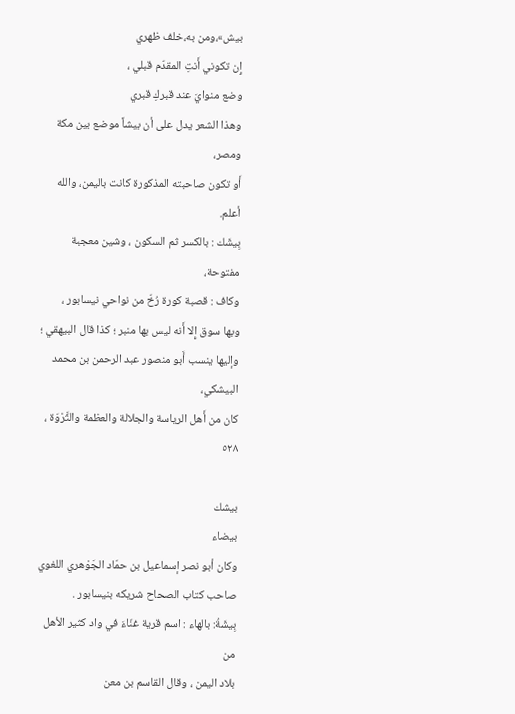بيش»،ومن به،خلف ظهري
إِن تكوني أَنتِ المقدّم قبلي ،
وضع منوايَ عند قبركِ قبري
وهذا الشعر يدل على أن بيشاً موضع بين مكة ومصر،
أَو تكون صاحبته المذكورة كانت باليمن، والله أعلم.
بِيشَك : بالكسر ثم السكون ، وشين معجبة مفتوحة،
وكاف : قصبة كورة رُخّ من نواحي نيسابور ،
وبها سوق إِلا أَنه ليس بها منبر ؛ كذا قال البيهقي ؛
وإليها ينسب أَبو منصور عبد الرحمن بن محمد البيشكي،
كان من أَهل الرياسة والجلالة والعظمة والثَّرْوَة ،
٥٢٨

بيشك
بيضاء
وكان أبو نصر إسماعيل بن حمّاد الجَوْهري اللغوي
صاحب كتاب الصحاح شريكه بنيسابور .
بِيشَةُ: بالهاء : اسم قرية غنّاءَ في واد كثير الأهل من
بلاد اليمن ، وقال القاسم بن معن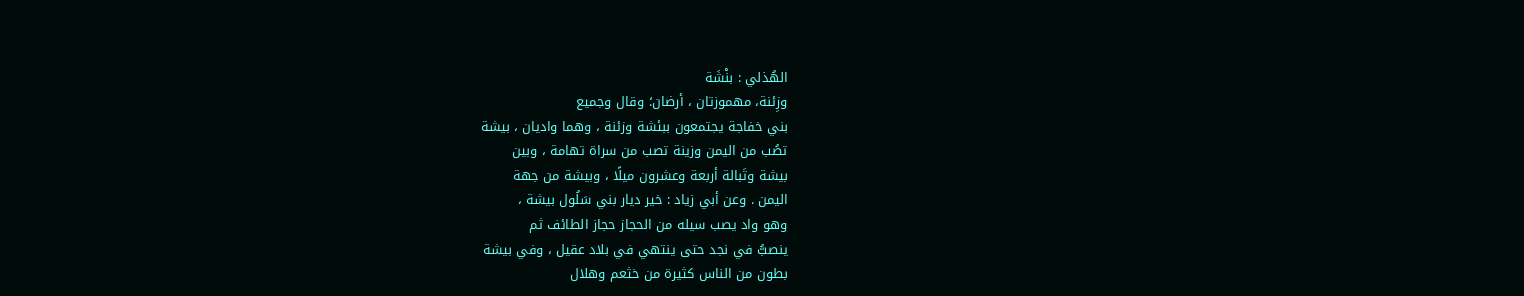الهُذلي : بنْشَة
وزِئنة، مهموزتان ، أرضان؛ وقال وجميع
بني خفاجة يجتمعون ببئشة وزئنة ، وهما واديان ، بيشة
تصُب من اليمن وزينة تصب من سراة تهامة ، وبين
بيشة وتَبالة أربعة وعشرون ميلًا ، وبيشة من جهة
اليمن . وعن أبي زياد : خير ديار بني سَلُول بيشة ،
وهو واد يصب سيله من الحجاز حجاز الطائف ثم
ينصبُّ في نجد حتى ينتهي في بلاد عقيل ، وفي بيشة
بطون من الناس كثيرة من خثعم وهلال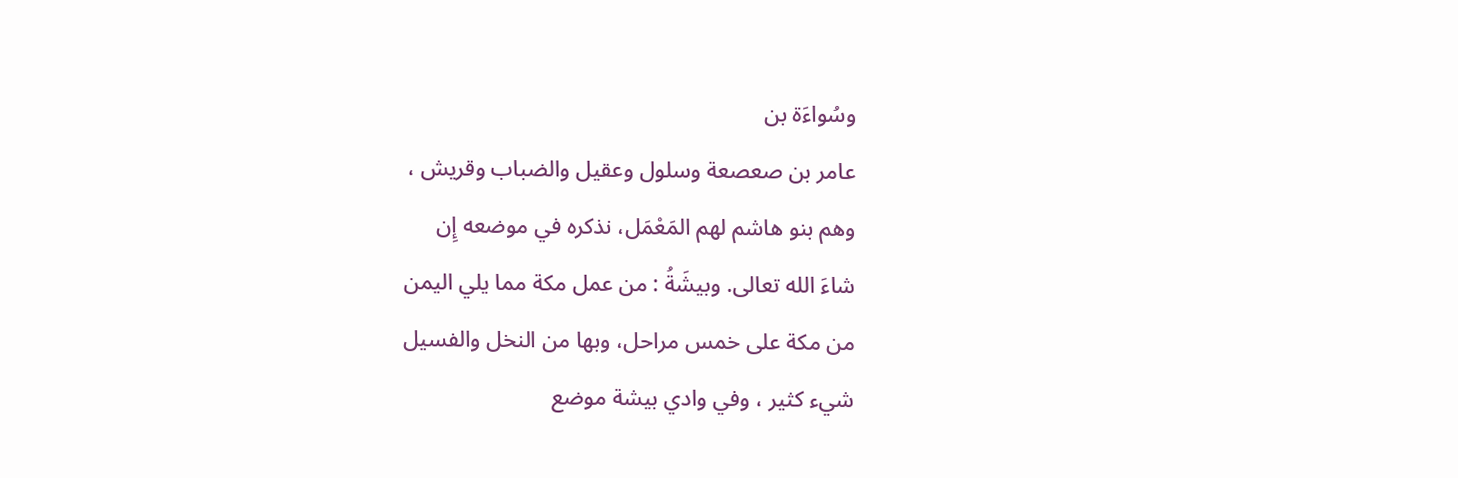وسُواءَة بن
عامر بن صعصعة وسلول وعقيل والضباب وقريش ،
وهم بنو هاشم لهم المَعْمَل، نذكره في موضعه إِن
شاءَ الله تعالى. وبيشَةُ : من عمل مكة مما يلي اليمن
من مكة على خمس مراحل، وبها من النخل والفسيل
شيء كثير ، وفي وادي بيشة موضع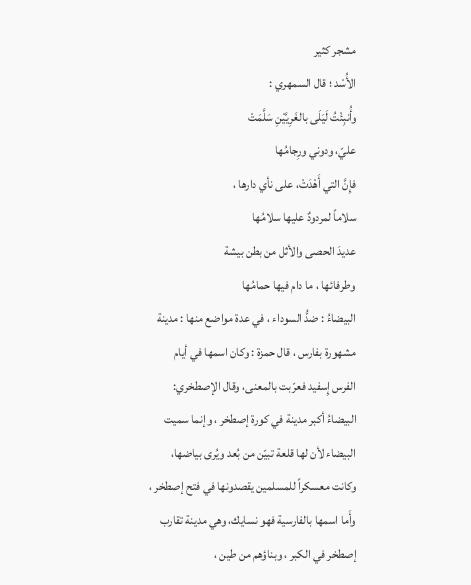مشجر كثير
الأُسْد ؛ قال السمهري :
وأُنبِئْتُ لَيَلَى بالغَرِيَّيْنِ سَلَّمَتْ
عليّ، ودوني ورِجامُها
فإِنَّ التي أَهْدَتْ، على نأي دارها ،
سلاماً لمردودٌ عليها سلامُها
عديدَ الحصى والأثل من بطن بيشة
وطرفائها ، ما دام فيها حمامُها
البيضاءُ : ضدُّ السوداء ، في عدة مواضع منها : مدينة
مشهورة بفارس ، قال حمزة : وكان اسمها في أيام
الفرس إِسفيد فعرّبت بالمعنى، وقال الإصطخري:
البيضاءُ أكبر مدينة في كورة إصطخر ، وإنما سميت
البيضاء لأن لها قلعة تبيّن من بُعد ويُرى بياضها،
وكانت معسكراً للمسلمين يقصدونها في فتح إصطخر ،
وأَما اسمها بالفارسية فهو نسايك، وهي مدينة تقارب
إصطخر في الكبر ، وبناؤهم من طين ،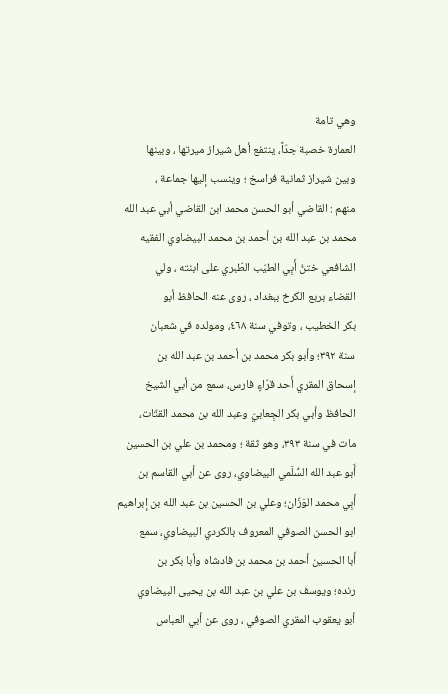وهي تامة
العمارة خصبة جدّاً، ينتفع أهل شيراز ميرتها ، وبينها
وبين شيراز ثمانية فراسخ ؛ وينسب إليها جماعة ،
منهم : القاضي أبو الحسن محمد ابن القاضي أبي عبد الله
محمد بن عبد الله بن أحمد بن محمد البيضاوي الفقيه
الشافعي ختنُ أَبِي الطيّب الطّبري على ابنته ، ولي
القضاء بربع الكرخ ببغداد ، روى عنه الحافظ أبو
بكر الخطيب ، وتوفي سنة ٤٦٨، ومولده في شعبان
سنة ٣٩٢؛ وأبو بكر محمد بن أحمد بن عبد الله بن
إسحاق المقري أَحد قرّاءٍ فارس، سمع من أبي الشيخ
الحافظ وأبي بكر الجِعابيّ وعبد الله بن محمد القتّات،
مات في سنة ٣٩٣، وهو ثقة ؛ ومحمد بن علي بن الحسين
أَبو عبد الله السُّلَمي البيضاوي، روى عن أبي القاسم بن
أَبِي محمد الوَزّان؛ وعلي بن الحسين بن عبد الله بن إبراهيم
ابو الحسن الصوفي المعروف بالكردي البيضاوي، سمع
أَبا الحسين أحمد بن محمد بن فادشاه وأبا بكر بن
رنده؛ ويوسف بن علي بن عبد الله بن يحيى البيضاوي
أبو يعقوب المقري الصوفي ، روى عن أبي العباس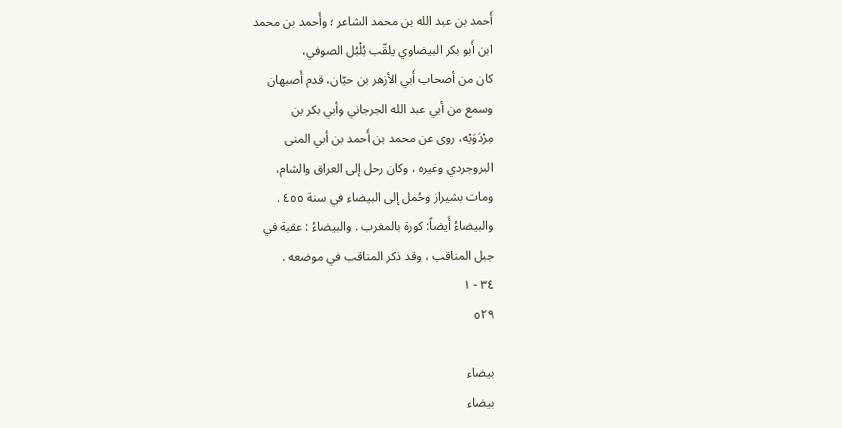أَحمد بن عبد الله بن محمد الشاعر ؛ وأَحمد بن محمد
ابن أَبو بكر البيضاوي يلقّب بُلْبُل الصوفي،
كان من أصحاب أَبي الأزهر بن حيّان، قدم أَصبهان
وسمع من أبي عبد الله الجرجاني وأبي بكر بن
مِرْدَوَيْه، روى عن محمد بن أَحمد بن أبي المنى
البروجردي وغيره ، وكان رحل إلى العراق والشام،
ومات بشيراز وحُمل إلى البيضاء في سنة ٤٥٥ .
والبيضاءُ أَيضاً: كورة بالمغرب . والبيضاءُ : عقبة في
جبل المناقب ، وقد ذكر المناقب في موضعه .
٣٤ - ١
٥٢٩

بيضاء
بيضاء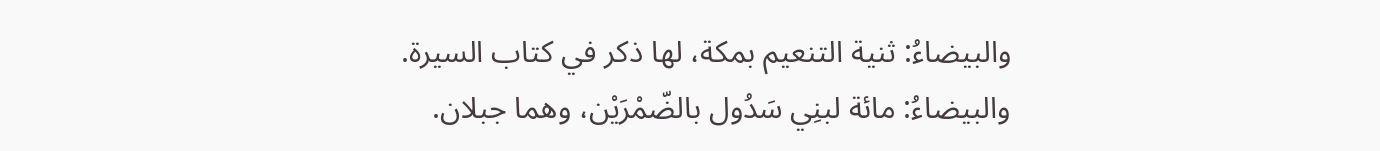والبيضاءُ: ثنية التنعيم بمكة، لها ذكر في كتاب السيرة.
والبيضاءُ: مائة لبنِي سَدُول بالضّمْرَيْن، وهما جبلان.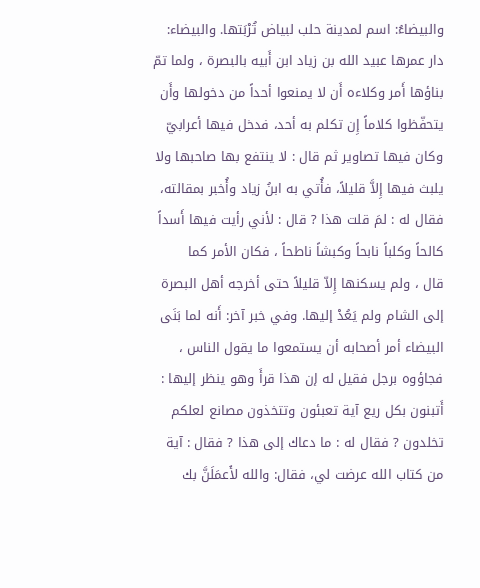والبيضاءُ: اسم لمدينة حلب لبياض تُرْبَتها. والبيضاء:
دار عمرها عبيد الله بن زياد ابن أَبيه بالبصرة ، ولما تمّ
بناؤها أَمر وكلاءه أَن لا يمنعوا أحداً من دخولها وأَن
يتحفّظوا كلاماً إِن تكلم به أحد، فدخل فيها أعرابيّ
وكان فيها تصاوير ثم قال : لا ينتفع بها صاحبها ولا
يلبث فيها إِلاَّ قليلاً، فأُتي به ابنُ زياد وأُخبر بمقالته،
فقال له : لمَ قلت هذا ? قال : لأني رأيت فيها أَسداً
كالحاً وكلباً نابحاً وكبشاً ناطحاً ، فكان الأمر كما
قال ، ولم يسكنها إِلاّ قليلاً حتى أخرجه أهل البصرة
إلى الشام ولم يَعُدْ إليها. وفي خبر آخر: أَنه لما بَنَى
البيضاء أمر أصحابه أن يستمعوا ما يقول الناس ،
فجاؤوه برجل فقيل له إن هذا قرأَ وهو ينظر إليها :
أَتبنون بكل ريع آية تعبئون وتتخذون مصانع لعلكم
تخلدون ? فقال له : ما دعاك إلى هذا ? فقال : آية
من كتاب الله عرضت لي، فقال: والله لأَعمَلَنَّ بك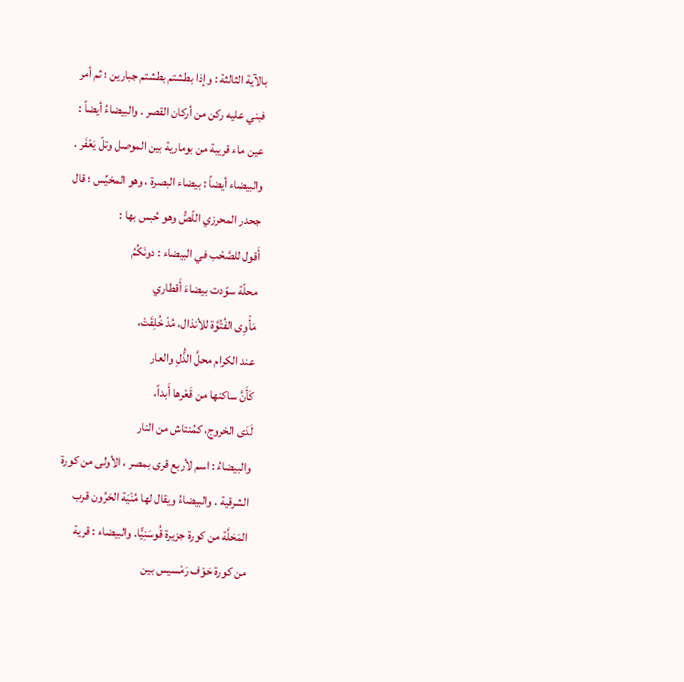بالآية الثالثة : وإذا بطشتم بطشتم جبارين ؛ ثم أمر
فبني عليه ركن من أركان القصر . والبيضاءُ أيضاً :
عين ماء قريبة من بومارية بين الموصل وتلّ يَعْفَر .
والبيضاء أيضاً : بيضاء البصرة ، وهو المخيِّس ؛ قال
جحدر المحرزي اللّصُّ وهو حُبس بها :
أَقول للصَّحْب في البيضاء : دونَكُمُ
محلّة سوّدت بيضاءَ أَقطاري
مَأْوِى الفُتُوَّة للأنذال، مُدْ خُلِقَتْ،
عند الكرام محلَّ الذُّلِ والعار
كَأَنَّ ساكنها من قَعْرها أَبداً،
لَدَى الخروج، كمُنتاش من النار
والبيضاءُ : اسم لأربع قرى بمصر ، الأولى من كورة
الشرقية . والبيضاءُ ويقال لها مُنْيَة الحَرُون قرب
المَحَلَّة من كورة جزيرة قُوسَنِيًّا. والبيضاء : قرية
من كورة حَوْف رَمْسيس بين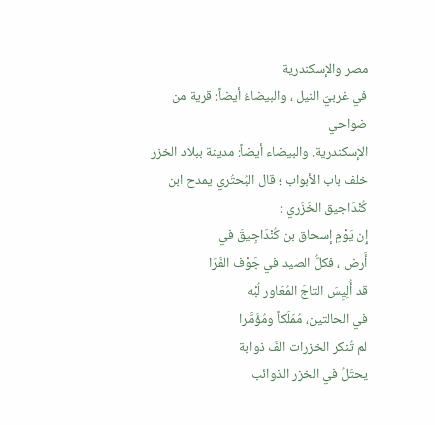مصر والإسكندرية
في غربيّ النيل ، والبيضاءُ أيضاً: قرية من ضواحي
الإسكندرية. والبيضاء أيضاً: مدينة ببلاد الخزر
خلف باب الأبواب ؛ قال البُحتُري يمدح ابن
كُنْدَاجيق الخَزَري :
إِن يَوْمِ إسحاق بن كُنْدَاجِيقَ في
أَرض ، فكلُّ الصيد في جَوْف الفَرَا
قد أُلِيِسَ التاجَ المُعَاور لُبْه
في الحالتين، مُمَلَكاً ومُؤَمَّرا
لم تُنكر الخزرات الفَ ذوابة
يحتَلُ في الخزر الذوائب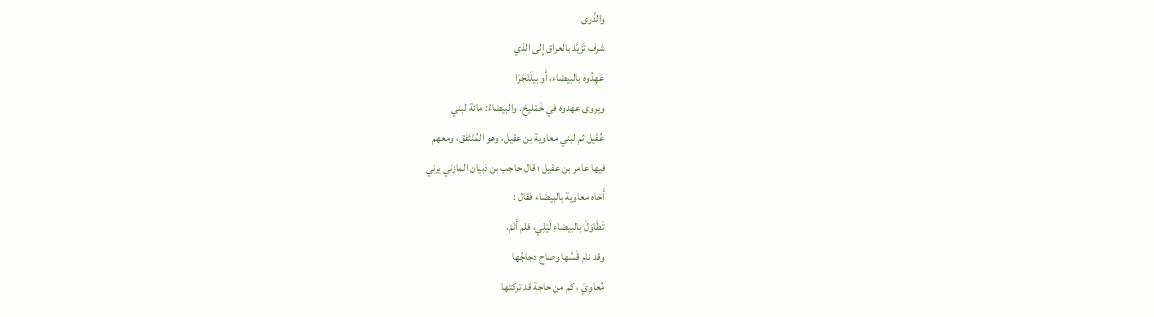والذّرى
شرف تَزَيَّد بالعراق إِلى الذي
عَهِدُوه بالبيضاء، أَو بيلَنْجَرَا
ويروى عهدوه في خَمْليخ. والبيضاءُ: مائة لبني
عُقَيل ثم لبني معاوية بن عقيل، وهو المُنْتَفق، ومعهم
فيها عامر بن عقيل ؛ قال حاجب بن ذبيان المازني يرني
أَخاه معاوية بالبيضاء فقال :
تَطَاوَلَ بالبيضاءِ لَيْلِي، فلم أَنَمْ،
وقد نام قَسَّها وصاح دجاجُها
مُعاوِيَ ، كم من حاجة قد تركتها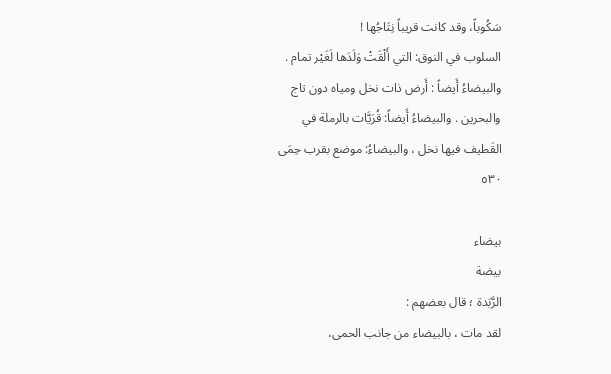سَكُوباً، وقد كانت قريباً نِتَاجُها !
السلوب في النوق: التي أَلْقَتْ وَلَدَها لَغَيْر تمام .
والبيضاءُ أَيضاً : أَرض ذات نخل ومياه دون تاج
والبحرين . والبيضاءُ أَيضاً: قُرَيَّات بالرملة في
القَطيف فيها نخل ، والبيضاءُ: موضع بقرب حِمَى
٥٣٠

بيضاء
بيضة
الرَّبَدة ؛ قال بعضهم :
لقد مات ، بالبيضاء من جانب الحمى،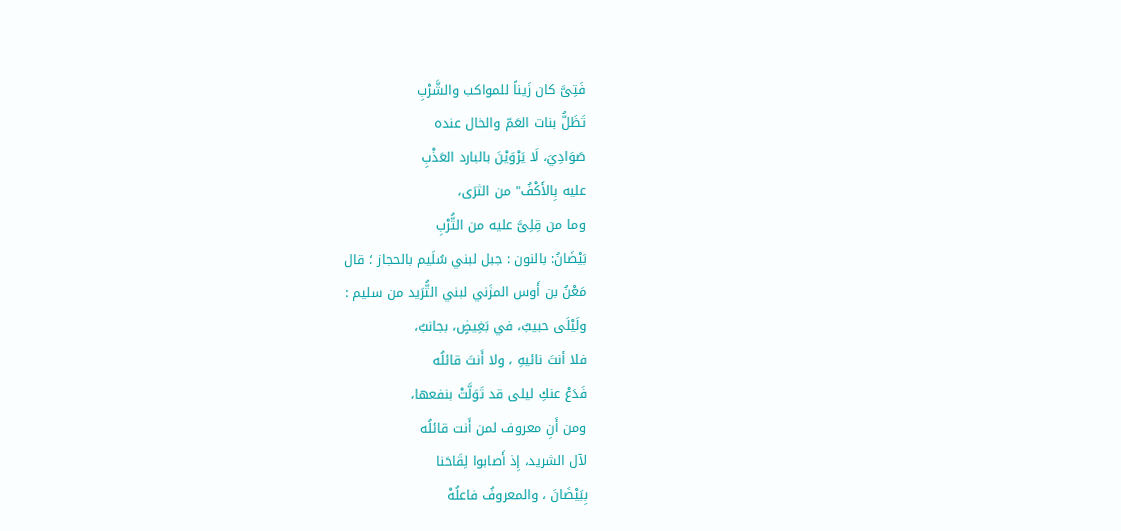فَتِىَّ كان زَيناً للمواكب والشَّرْبِ
تَظَلُّ بنات العَمّ والخال عنده
صَوَادِيَ، لَا يَرْوَيْنَ بالبارد العَذْبِ
عليه بِالأَكْفُ" من الثرَى،
وما من قِلِىَّ عليه من التُّرْبِ
بَيْضَانُ: بالنون : جبل لبني سُلَيم بالحجاز ؛ قال
مَعْنُ بن أَوس المزَني لبني التُّرَيد من سليم :
ولَيْلَى حبيبٌ، في بَغِيضٍ، بجانبٌ،
فلا أنتَ نائيهِ ، ولا أَنتَ قائلُه
فَدَعْ عنكِ ليلى قد تَوَلَّتْ بنفعها،
ومن أَنِ معروف لمن أَنت قائلُه
لآل الشريد، إِذ أَصابوا لِقَاحَنا
بِبَيْضَانَ ، والمعروفُ فاعلُهْ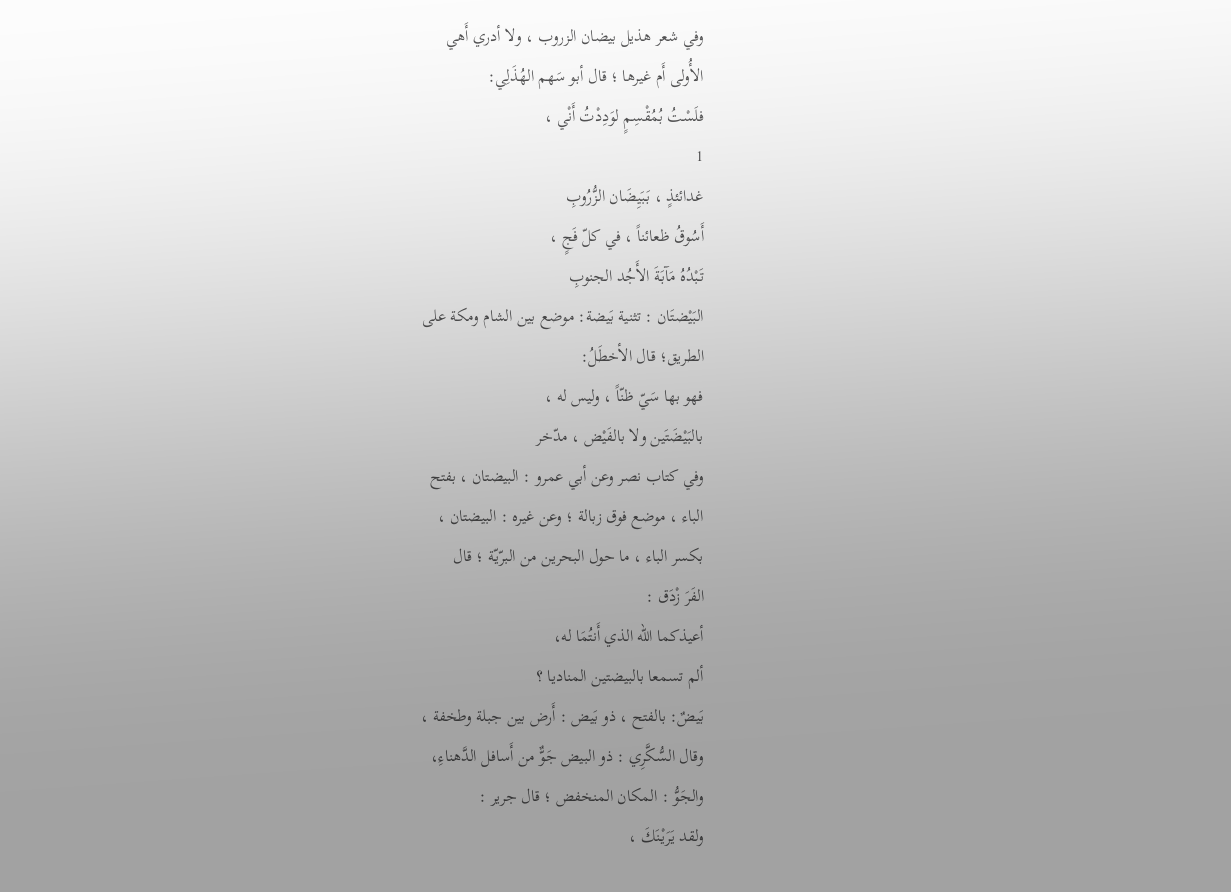وفي شعر هذيل بيضان الزروب ، ولا أدري أَهي
الأُولى أَم غيرها ؛ قال أبو سَهم الهُذَلِي:
فلَسْتُ بُمُقْسِمٍ لوَدِدْتُ أَنْي ،
1
غدائئذٍ ، بَبَيِضَان الزُّرُوبِ
أَسُوقُ ظعائناً ، في كلّ فَجٍ ،
تَبْدُهُ مَآبَةَ الأَجُد الجنوبِ
البَيْضتَان : تثنية بَيضة: موضع بين الشام ومكة على
الطريق؛ قال الأخطَلُ:
فهو بها سَيّ ظنّاً ، وليس له ،
بالبَيْضَتَين ولا بالفَيْض ، مدّخر
وفي كتاب نصر وعن أبي عمرو : البيضتان ، بفتح
الباء ، موضع فوق زبالة ؛ وعن غيره : البيضتان ،
بكسر الباء ، ما حول البحرين من البرّيّة ؛ قال
الفَرَ زْدَق :
أعيذكما الله الذي أَنتُمَا له،
ألم تسمعا بالبيضتين المناديا ؟
بَيضٌ: بالفتح ، ذو بَيض : أَرض بين جبلة وطخفة ،
وقال السُّكَّرِي : ذو البيض جَوٌّ من أَسافل الدَّهناءِ،
والجَوُّ : المكان المنخفض ؛ قال جرير :
ولقد يَرَيْنَكَ ،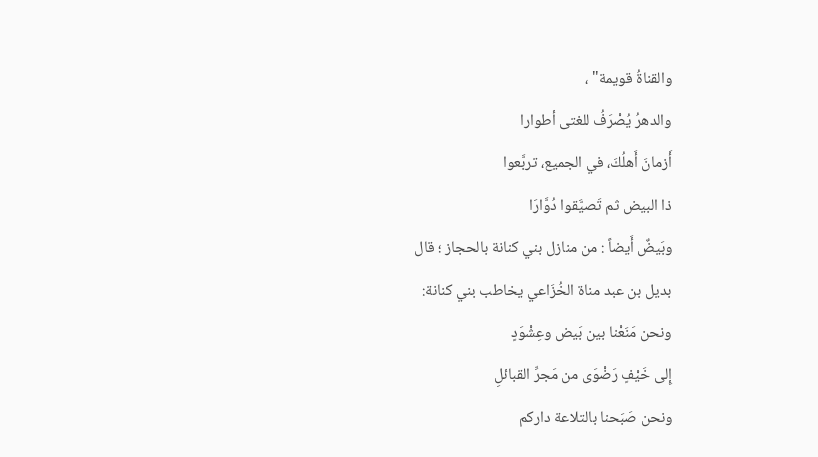والقناةُ قويمة" ،
والدهرُ يُصْرَفُ للغتى أطوارا
أَزمانَ أَهلُكَ، في الجميع، تربَّعوا
ذا البيض ثم تَصيَّقوا دُوَّارَا
وبَيضٌ أَيضاً : من منازل بني كنانة بالحجاز ؛ قال
بديل بن عبد مناة الخُزَاعي يخاطب بني كنانة:
ونحن مَنَعْنا بين بَيض وعِشْوَدٍ
إِلى خَيْفٍ رَضْوَى من مَجرِّ القبائلِ
ونحن صَبَحنا بالتلاعة داركم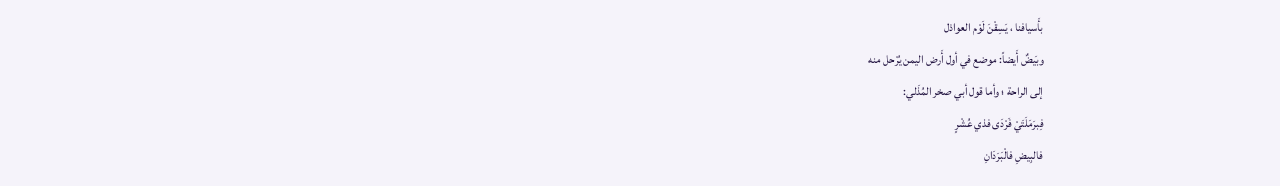بأَسيافنا ، يَسِقْنَ لَوْم العواذل
وبَيضٌ أَيضاً: موضع في أول أَرض اليمن يُرْحل منه
إلى الراحة ؛ وأما قول أبي صخر المُذَلي:
فِبرَمَلَتَيْ فَرْدَى فذي عُشْرٍ
فالبِيضِ فالْبَرَدَانِ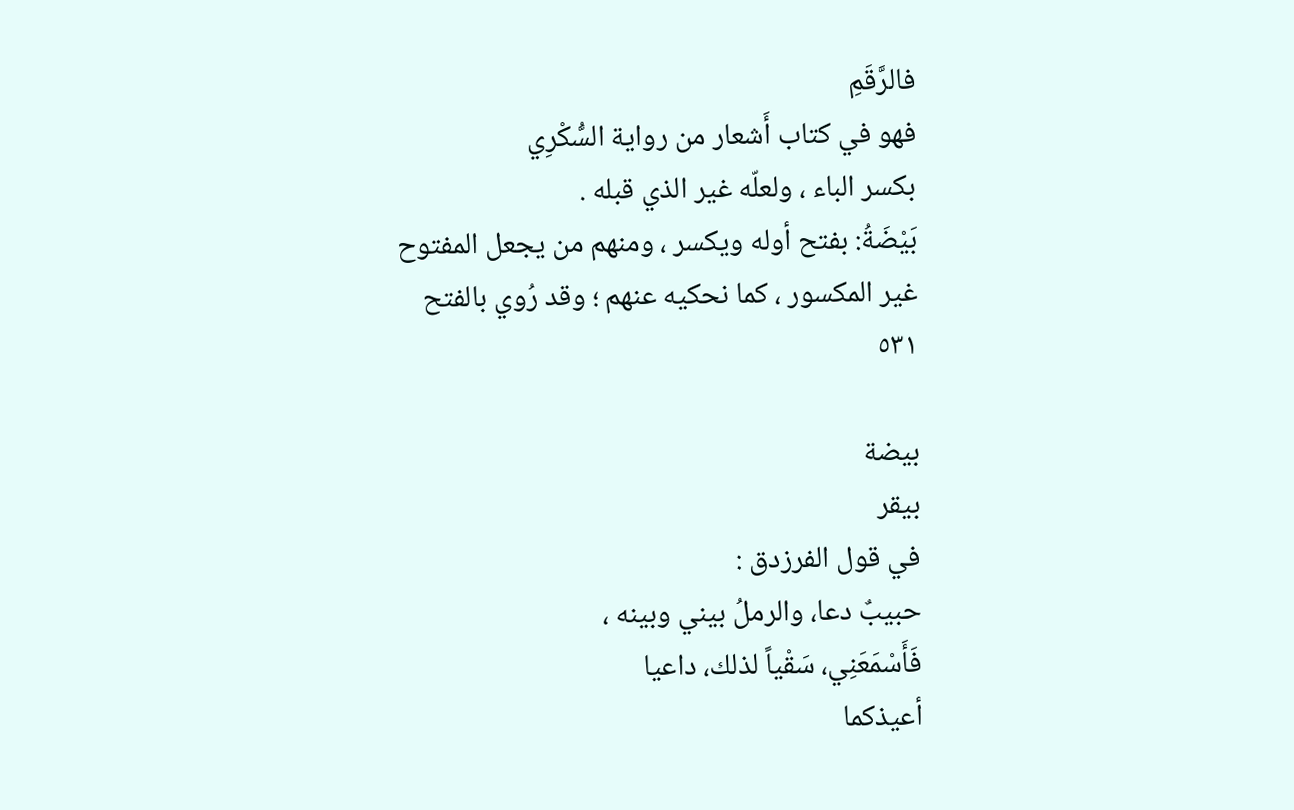فالرَّقَمِ
فهو في كتاب أَشعار من رواية السُّكْرِي
بكسر الباء ، ولعلّه غير الذي قبله .
بَيْضَةُ: بفتح أوله ويكسر ، ومنهم من يجعل المفتوح
غير المكسور ، كما نحكيه عنهم ؛ وقد رُوي بالفتح
٥٣١

بيضة
بيقر
في قول الفرزدق :
حبيبٌ دعا، والرملُ بيني وبينه ،
فَأَسْمَعَنِي، سَقْياً لذلك، داعيا
أعيذكما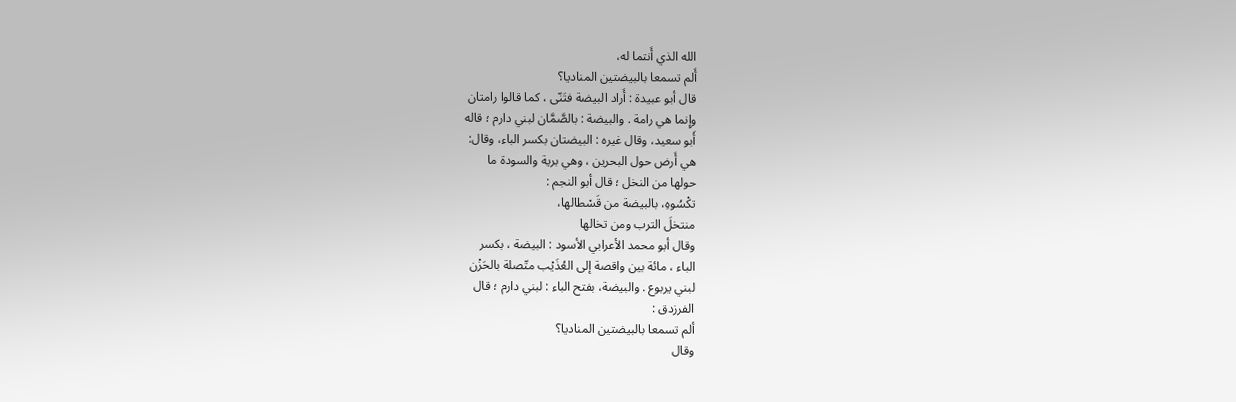الله الذي أَنتما له،
أَلم تسمعا بالبيضتين المناديا؟
قال أبو عبيدة : أَراد البيضة فتَنّى ، كما قالوا رامتان
وإِنما هي رامة . والبيضة : بالصَّمَّان لبني دارم ؛ قاله
أَبو سعيد، وقال غيره : البيضتان بكسر الباء، وقال:
هي أَرض حول البحرين ، وهي برية والسودة ما
حولها من النخل ؛ قال أبو النجم :
تكْسُوهِ، بالبيضة من قَسْطالها،
منتخلَ الترب ومن تخالها
وقال أبو محمد الأعرابي الأسود : البيضة ، بكسر
الباء ، مائة بين واقصة إلى العُذَيْب متّصلة بالحَزْن
لبني يربوع . والبيضة، بفتح الباء : لبني دارم ؛ قال
الفرزدق :
ألم تسمعا بالبيضتين المناديا؟
وقال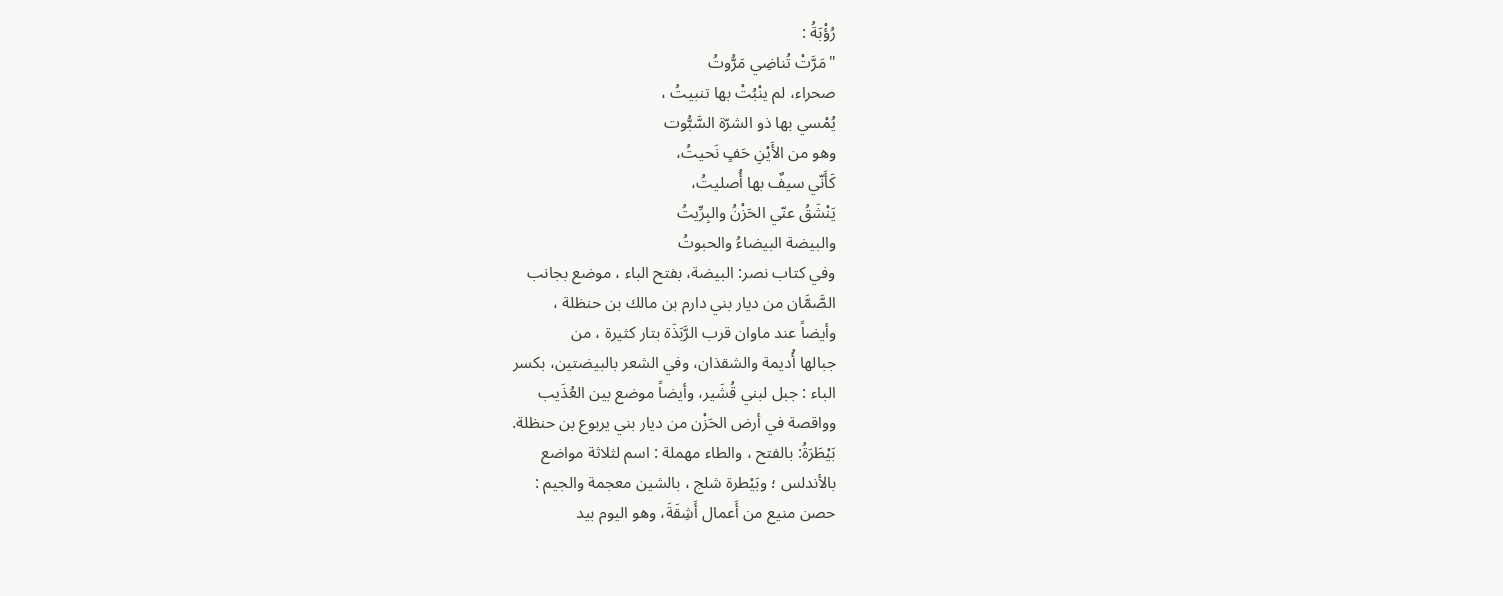رُؤْبَةُ :
"مَرَّتْ تُناضِي مَرُّوتُ
صحراء، لم ينْبُتْ بها تنبيتُ ،
يُمْسي بها ذو الشرّة السَّبُّوت
وهو من الأَيْنِ حَفٍ نَحيتُ،
كَأَنّي سيفٌ بها أُصليتُ،
يَنْشَقُ عنّي الحَزْنُ والبِرِّيتُ
والبيضة البيضاءُ والحبوتُ
وفي كتاب نصر: البيضة، بفتح الباء ، موضع بجانب
الصَّمَّان من ديار بني دارم بن مالك بن حنظلة ،
وأيضاً عند ماوان قرب الرَّبَذَة بتار كثيرة ، من
جبالها أُديمة والشقذان، وفي الشعر بالبيضتين، بكسر
الباء : جبل لبني قُشَير، وأيضاً موضع بين العُذَيب
وواقصة في أرض الحَزْن من ديار بني يربوع بن حنظلة.
بَيْطَرَةُ: بالفتح ، والطاء مهملة : اسم لثلاثة مواضع
بالأندلس ؛ وبَيْطرة شلج ، بالشين معجمة والجيم :
حصن منيع من أَعمال أَشِقَةَ، وهو اليوم بيد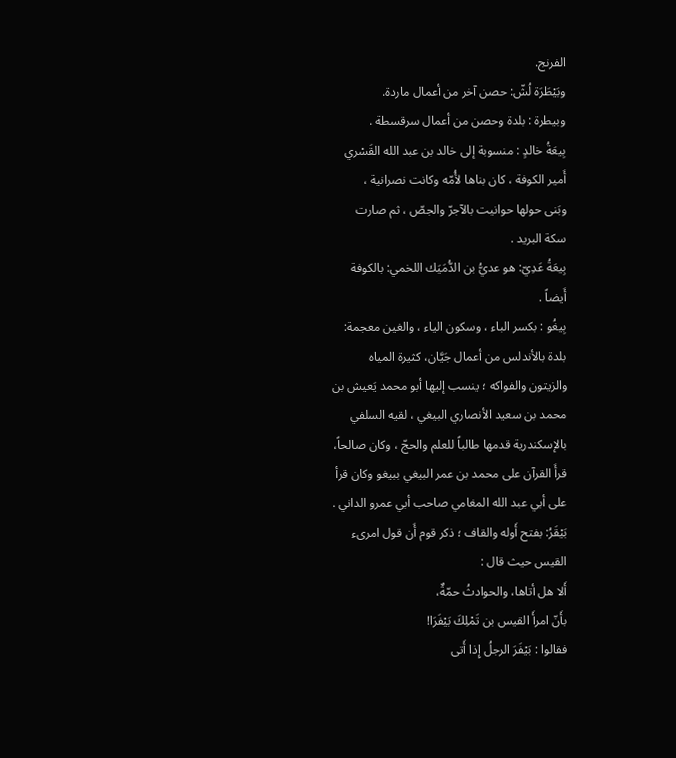الفرنج.
وبَيْطَرَة لُشّ: حصن آخر من أعمال ماردة.
وبيطرة : بلدة وحصن من أعمال سرقسطة .
بِيعَةُ خالدٍ : منسوبة إلى خالد بن عبد الله القَسْري
أَمير الكوفة ، كان بناها لأُمّه وكانت نصرانية ،
وبَنى حولها حوانيت بالآجرّ والجصّ ، ثم صارت
سكة البريد .
بِيعَةُ عَدِيّ: هو عديُّ بن الدُّمَيَك اللخمي: بالكوفة
أَيضاً .
بِيغُو : بكسر الباء ، وسكون الياء ، والغين معجمة:
بلدة بالأندلس من أعمال جَيَّان، كثيرة المياه
والزيتون والفواكه ؛ ينسب إليها أبو محمد يَعيش بن
محمد بن سعيد الأنصاري البيغي ، لقيه السلفي
بالإسكندرية قدمها طالباً للعلم والحجّ ، وكان صالحاً،
قرأَ القرآن على محمد بن عمر البيغي ببيغو وكان قرأ
على أبي عبد الله المغامي صاحب أبي عمرو الداني .
بَيْقَرُ: بفتح أَوله والقاف ؛ ذكر قوم أَن قول امرىء
القيس حيث قال :
أَلا هل أتاها، والحوادثُ حمّةٌ،
بأَنّ امرأَ القيس بن تَمْلِكَ بَيْفَرَا!
فقالوا : بَيْفَرَ الرجلُ إِذا أَتى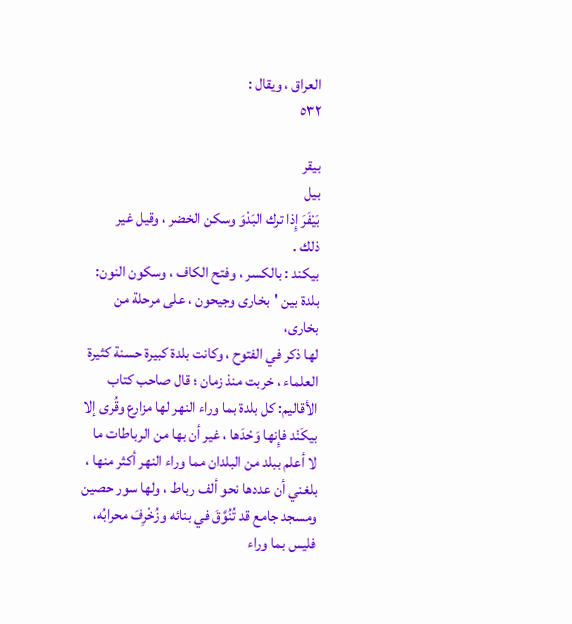العراق ، ويقال :
٥٣٢

بيقر
بیل
بَيْفَرَ إِذا ترك البَدْوَ وسكن الخضر ، وقيل غير
ذلك .
بيكند : بالكسر ، وفتح الكاف ، وسكون النون:
بلدة بين 'بخارى وجيحون ، على مرحلة من بخارى،
لها ذكر في الفتوح ، وكانت بلدة كبيرة حسنة كثيرة
العلماء ، خربت منذ زمان ؛ قال صاحب كتاب
الأقاليم: كل بلدة بما وراء النهر لها مزارع وقُرى إلا
بيكَنْد فإِنها وَحْدَها ، غير أن بها من الرباطات ما
لا أعلم ببلد من البلدان مما وراء النهر أكثر منها ،
بلغني أن عددها نحو ألف رباط ، ولها سور حصين
ومسجد جامع قد تُنُوَّقَ في بنائه وزُخْرِفَ محرابُه،
فليس بما وراء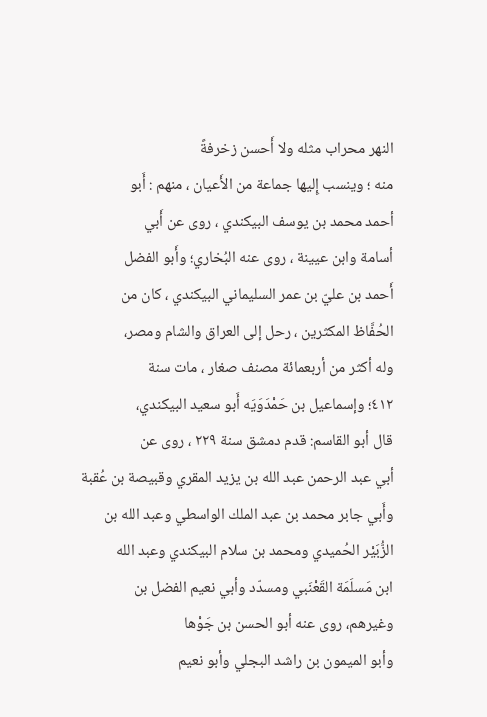النهر محراب مثله ولا أَحسن زخرفةً
منه ؛ وينسب إِليها جماعة من الأَعيان ، منهم : أَبو
أحمد محمد بن يوسف البیکندي ، روی عن أَبي
أسامة وابن عيينة ، روى عنه البُخاري؛ وأَبو الفضل
أَحمد بن عليّ بن عمر السليماني البيكندي ، كان من
الحُفَّاظ المكثرين ، رحل إلى العراق والشام ومصر،
وله أكثر من أربعمائة مصنف صغار ، مات سنة
٤١٢؛ وإسماعيل بن حَمْدَوَيَه أَبو سعيد البيكندي،
قال أبو القاسم: قدم دمشق سنة ٢٢٩ ، روى عن
أبي عبد الرحمن عبد الله بن يزيد المقري وقبيصة بن عُقبة
وأَبي جابر محمد بن عبد الملك الواسطي وعبد الله بن
الزُّبَيْر الحُميدي ومحمد بن سلام البيكندي وعبد الله
ابن مَسلَمَة القَعْنَبي ومسدّد وأبي نعيم الفضل بن
وغيرهم، روى عنه أبو الحسن بن جَوْها
وأبو الميمون بن راشد البجلي وأبو نعيم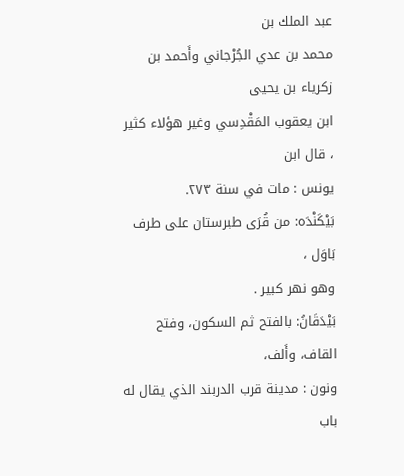عبد الملك بن
محمد بن عدي الجُرْجاني وأَحمد بن زكرياء بن يحيى
ابن يعقوب المَقْدِسي وغير هؤلاء كثير ، قال ابن
يونس : مات في سنة ٢٧٣.
بَيْكَنْدَه: من قُرَى طبرستان على طرف بَاوَل ،
وهو نهر كبير .
بَيْدَقَانُ: بالفتح ثم السكون، وفتح القاف، وأَلف،
ونون : مدينة قرب الدربند الذي يقال له باب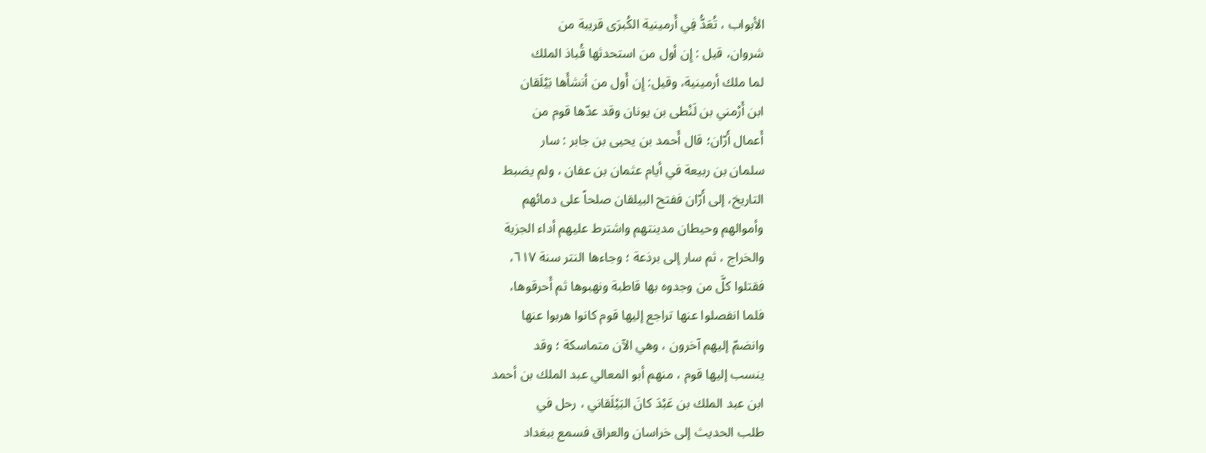الأبواب ، تُعَدُّ فِي أَرمينية الكُبرَى قريبة من
شروان، قيل : إِن أول من استحدثها قُباذ الملك
لما ملك أرمينية، وقيل: إِن أَول من أنشأَها بَيْلَقان
ابن أَرْمني بن لَنْطى بن يونان وقد عدّها قوم من
أَعمال أَرّان؛ قال أَحمد بن يحيى بن جابر : سار
سلمان بن ربيعة في أيام عثمان بن عفان ، ولم يضبط
التاريخ، إلى أَرّان ففتح البيلقان صلحاً على دمائهم
وأموالهم وحيطان مدينتهم واشترط عليهم أداء الجزية
والخراج ، ثم سار إلى برذعة ؛ وجاءها النتر سنة ٦١٧،
فقتلوا كلَّ من وجدوه بها قاطبة ونهبوها ثم أَحرقوها،
فلما انفصلوا عنها تراجع إليها قوم كانوا هربوا عنها
وانضمّ إليهم آخرون ، وهي الآن متماسكة ؛ وقد
ينسب إليها قوم ، منهم أبو المعالي عبد الملك بن أحمد
ابن عبد الملك بن عَبْدَ كانَ البَيْلَقاني ، رحل في
طلب الحديث إلى خراسان والعراق فسمع ببغداد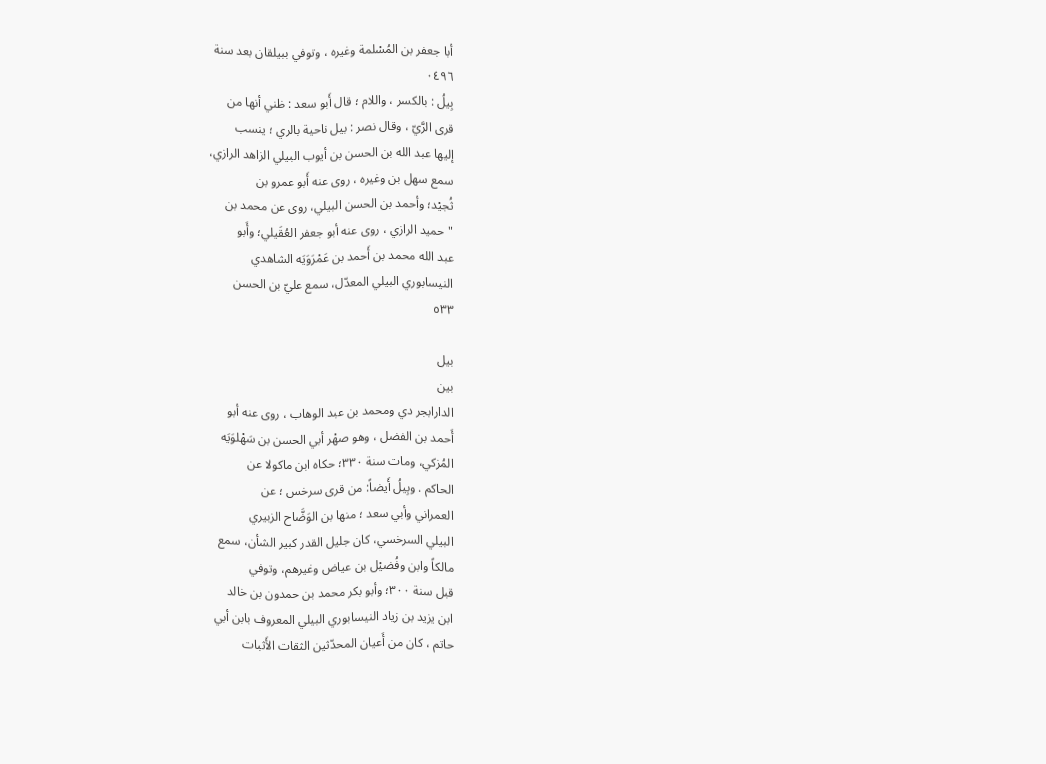أبا جعفر بن المُسْلمة وغيره ، وتوفي ببيلقان بعد سنة
٠٤٩٦
بِيلُ : بالكسر ، واللام ؛ قال أَبو سعد : ظني أنها من
قرى الرَّيّ ، وقال نصر : بيل ناحية بالري ؛ ينسب
إليها عبد الله بن الحسن بن أيوب البيلي الزاهد الرازي،
سمع سهل بن وغيره ، روى عنه أَبو عمرو بن
ثُجیْد؛ وأحمد بن الحسن البیلي، روى عن محمد بن
"حميد الرازي ، روى عنه أبو جعفر العُقَيلي؛ وأَبو
عبد الله محمد بن أَحمد بن عَمْرَوَيَه الشاهدي
النيسابوري البيلي المعدّل، سمع عليّ بن الحسن
٥٣٣

بيل
بين
الدارابجر دي ومحمد بن عبد الوهاب ، روى عنه أبو
أَحمد بن الفضل ، وهو صهْر أبي الحسن بن سَهْلوَيَه
المُزكي، ومات سنة ٣٣٠؛ حكاه ابن ماكولا عن
الحاكم . وبِيلُ أَيضاً: من قرى سرخس ؛ عن
العمراني وأبي سعد ؛ منها بن الوَضَّاح الزبيري
البيلي السرخسي، كان جليل القدر كبير الشأن، سمع
مالكاً وابن وفُضيْل بن عياض وغيرهم، وتوفي
قبل سنة ٣٠٠؛ وأبو بكر محمد بن حمدون بن خالد
ابن یزید بن زياد النيسابوري البيلي المعروف بابن أبي
حاتم ، كان من أَعيان المحدّثين الثقات الأَثبات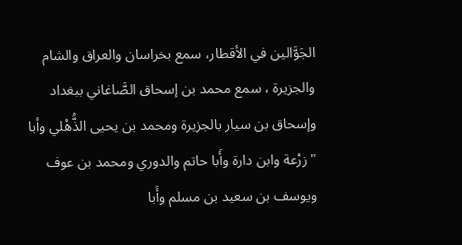الجَوَّالين في الأقطار، سمع بخراسان والعراق والشام
والجزيرة ، سمع محمد بن إسحاق الصَّاغاني ببغداد
وإسحاق بن سيار بالجزيرة ومحمد بن يحيى الذُّهْلي وأبا
"زرْعة وابن دارة وأَبا حاتم والدوري ومحمد بن عوف
ويوسف بن سعيد بن مسلم وأَبا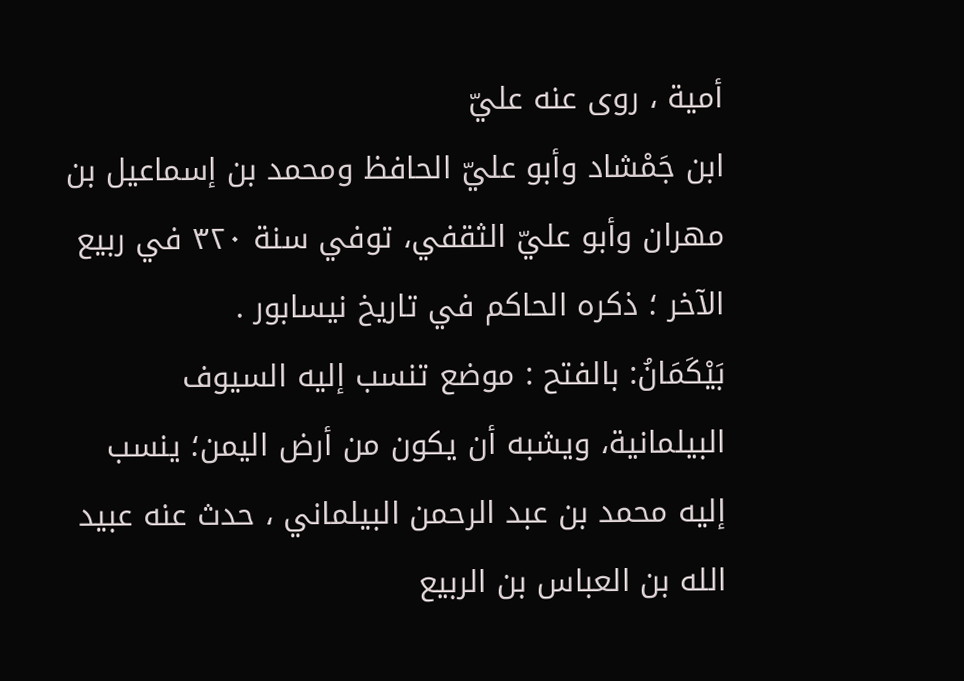أمية ، روى عنه عليّ
ابن جَمْشاد وأبو عليّ الحافظ ومحمد بن إسماعيل بن
مهران وأبو عليّ الثقفي، توفي سنة ٣٢٠ في ربيع
الآخر ؛ ذكره الحاكم في تاريخ نيسابور .
بَيْكَمَانُ: بالفتح : موضع تنسب إليه السيوف
البيلمانية، ويشبه أن يكون من أرض اليمن؛ ينسب
إليه محمد بن عبد الرحمن البيلماني ، حدث عنه عبيد
الله بن العباس بن الربيع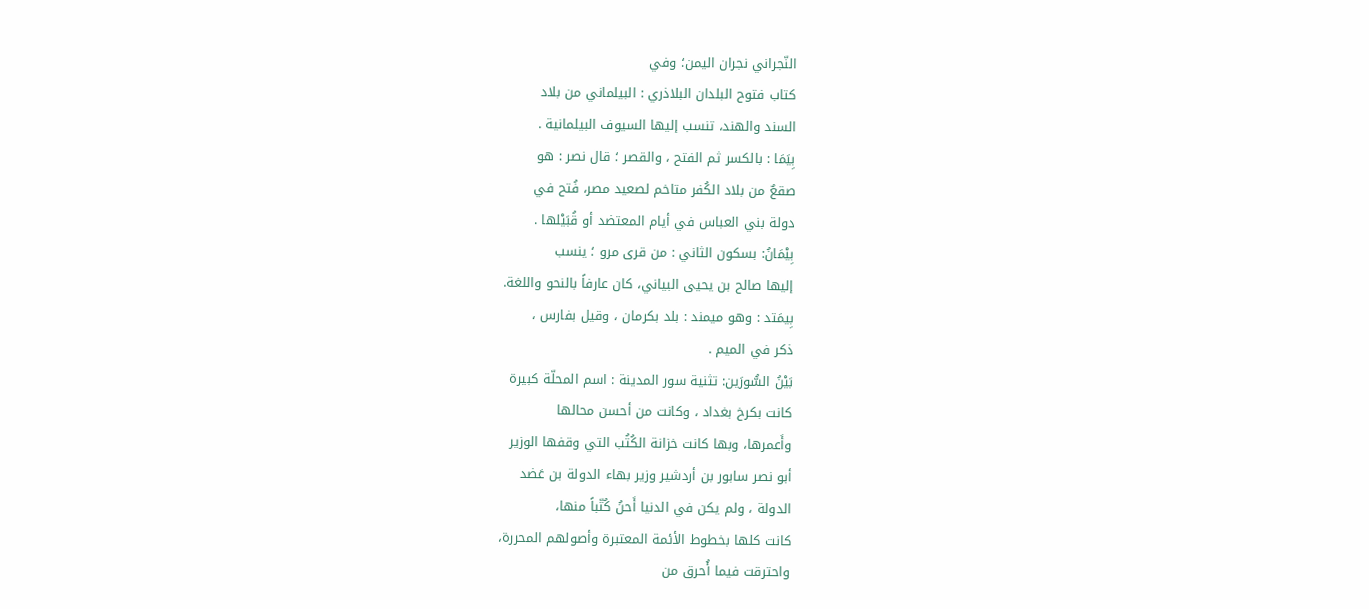النّجراني نجران اليمن؛ وفي
كتاب فتوح البلدان البلاذري : البيلماني من بلاد
السند والهند، تنسب إليها السيوف البيلمانية .
بِيَمَا : بالكسر ثم الفتح ، والقصر ؛ قال نصر : هو
صقعٌ من بلاد الكُفر متاخم لصعيد مصر، فُتح في
دولة بني العباس في أيام المعتضد أو قُبَيْلها .
بِيْمَانُ: بسكون الثاني : من قرى مرو ؛ ينسب
إليها صالح بن يحيى البياني، كان عارفاً بالنحو واللغة.
بِيمَتد : وهو ميمند : بلد بكرمان ، وقيل بفارس ،
ذكر في الميم .
بَيْنُ السُّورَين: تثنية سور المدينة : اسم المحلّة كبيرة
كانت بكرخ بغداد ، وكانت من أحسن محالها
وأَعمرها، وبها كانت خزانة الكُتُب التي وقفها الوزير
أبو نصر سابور بن أردشير وزير بهاء الدولة بن عَضد
الدولة ، ولم يكن في الدنيا أَحنُ كُتّباً منها،
كانت كلها بخطوط الأئمة المعتبرة وأصولهم المحررة،
واحترقت فيما أُحرق من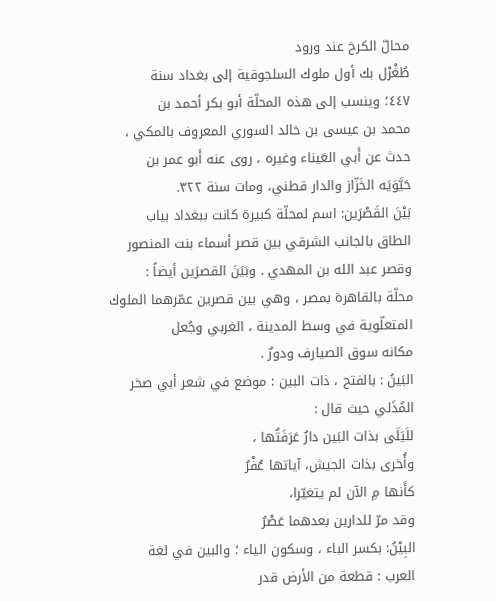محالّ الكرخ عند ورود
طُغْرْل بك أول ملوك السلجوقية إلى بغداد سنة
٤٤٧؛ وينسب إلى هذه المحلّة أبو بكر أحمد بن
محمد بن عيسى بن خالد السوري المعروف بالمكي ،
حدث عن أَبي العَيناء وغيره ، روى عنه أَبو عمر بن
حَيَّوَيَه الخَزّاز والدار قطني، ومات سنة ٣٢٢.
بَيْنَ القَصْرَين: اسم لمحلّة كبيرة كانت ببغداد بياب
الطاق بالجانب الشرقي بين قصر أسماء بنت المنصور
وقصر عبد الله بن المهدي . وبَيَنَ القصرَين أيضاً :
محلّة بالقاهرة بمصر ، وهي بين قصرين عمّرهما الملوك
المتعلّوية في وسط المدينة ، الغربي وجُعل
مكانه سوق الصیارف ودورٌ .
البَينُ : بالفتح ، ذات البين : موضع في شعر أبي صخر
المُذَلي حيث قال :
للَيَلَى بذات البَين دارٌ عَرَفَتُها ،
وأُخرى بذات الجيش، آياتها عُفْرُ
كأَنها مِ الآن لم يتغيّرا،
وقد مرّ للدارين بعدهما عَصْرُ
البِيْنُ: بكسر الباء ، وسكون الياء ؛ والبين في لغة
العرب : قطعة من الأرض قدر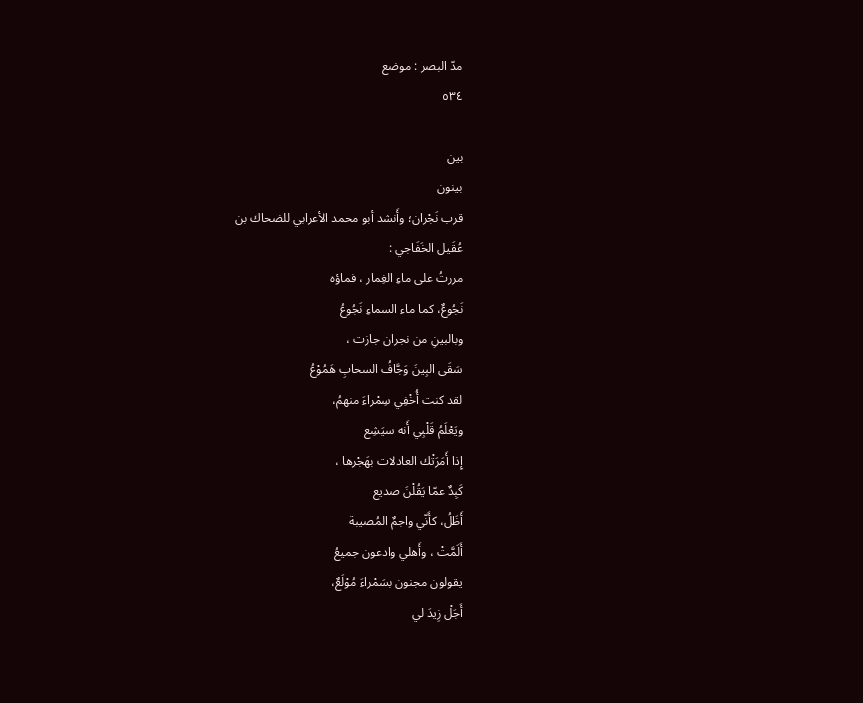مدّ البصر : موضع
٥٣٤

بین
بينون
قرب نَجْران؛ وأَنشد أبو محمد الأعرابي للضحاك بن
عُقَيل الخَفَاجي :
مررتُ على ماءِ الغِمار ، فماؤه
نَجُوعٌ، كما ماء السماءِ نَجُوعُ
وبالبينِ من نجران جازت ،
سَقَى البِينَ وَجَّافُ السحابِ هَمُوْعُ
لقد كنت أُخْفِي سِمْراءَ منهمُ،
ويَعْلَمُ قَلْبِي أَنه سيَشِع
إِذا أَمَرَتْك العادلات بهَجْرها ،
كَبِدٌ عمّا يَقُلْنَ صديع
أَظَلُ، كأَنّي واجمٌ المُصيبة
أَلَمَّتْ ، وأَهلي وادعون جميعُ
يقولون مجنون بسَمْراءَ مُوْلَعٌ،
أَجَلْ زِيدَ لي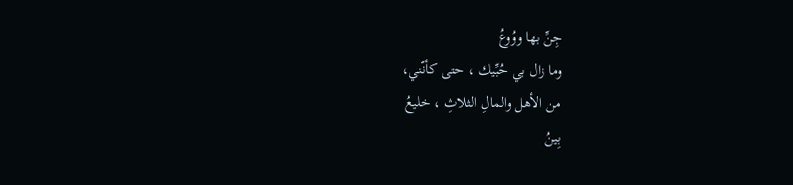جِنِّ بها ووُوعُ
وما زال بي حُبِّيك ، حتى كأنّني،
من الأهل والمالِ الثلاثِ ، خليعُ
بِينُ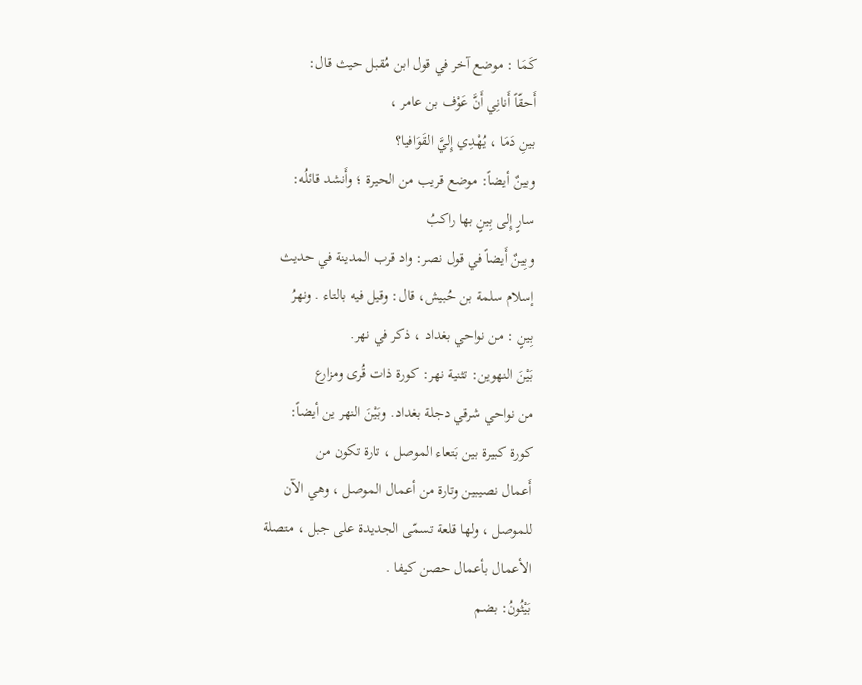كَمَا : موضع آخر في قول ابن مُقبل حيث قال:
أَحقّاً أَنانِي أَنَّ عَوْف بن عامر ،
بينِ دَمَا ، يُهْدِي إِليَّ القَوَافيا؟
وبينٌ أيضاً: موضع قريب من الحيرة ؛ وأَنشد قائلُه:
سارٍ إِلى بِينٍ بها راكبُ
وبِينٌ أَيضاً في قول نصر: واد قرب المدينة في حديث
إسلام سلمة بن حُبيش، قال: وقيل فيه بالتاء . ونهرُ
بِينٍ : من نواحي بغداد ، ذكر في نهر.
بَيْنَ النهوين: تثنية نهر: كورة ذات قُرى ومزارع
من نواحي شرقي دجلة بغداد. وبَيْنَ النهر ين أيضاً:
كورة كبيرة بين بَتعاء الموصل ، تارة تكون من
أَعمال نصيبين وتارة من أعمال الموصل ، وهي الآن
للموصل ، ولها قلعة تسمّى الجديدة على جبل ، متصلة
الأعمال بأعمال حصن كيفا .
بَيْثُونُ: بضم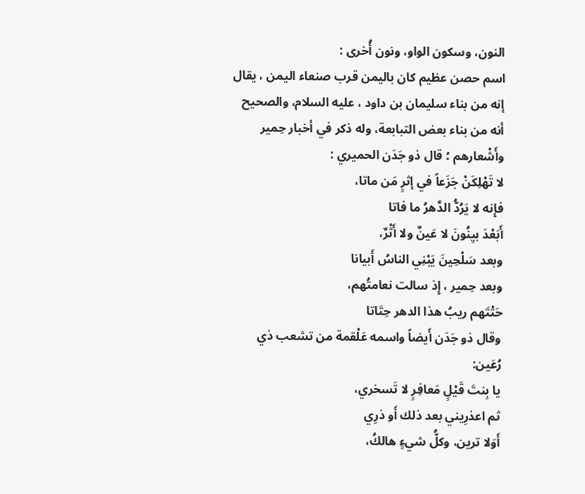النون، وسكون الواو، ونون أُخرى :
اسم حصن عظيم كان باليمن قرب صنعاء اليمن ، يقال
إنه من بناء سليمان بن داود ، عليه السلام، والصحيح
أنه من بناء بعض التبابعة، وله ذكر في أخبار حِمير
وأَشْعارهم ؛ قال ذو جَدَن الحميري :
لا تَهْلِكَنْ جَزَعاً في إثرٍ مَن ماتا،
فإِنه لا يَرُدُّ الدَّهرُ ما فاتا
أَبَعْدَ بيِنُونَ لا عَينٌ ولا أَثْرٌ،
وبعد سَلْحِينَ يَبْنِي الناسُ أَبيانا
وبعد حِمير ، إِذ سالت نعامتُهم،
حَتْتَهم ريبُ هذا الدهر حِتَاتا
وقال ذو جَدَن أَيضاً واسمه عَلْقمة من تشعب ذي
رُعَين:
يا بِنتَ قَيْلٍ مَعافِرٍ لا تَسخري،
ثم اعذرِيني بعد ذلك أَو ذرِي
أَوَلا ترين، وكلُّ شيءٍ هالكُ،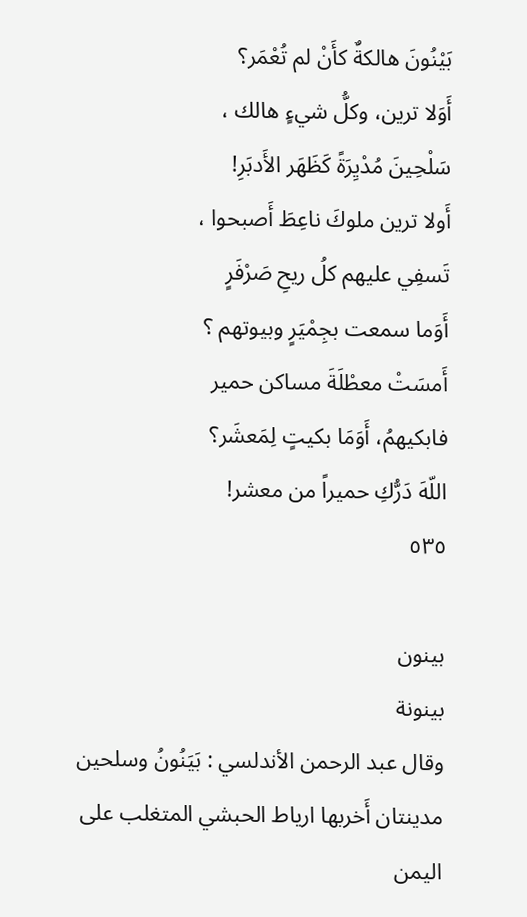بَيْنُونَ هالكةٌ كأَنْ لم تُعْمَر؟
أَوَلا ترين، وكلُّ شيءٍ هالك ،
سَلْحِينَ مُدْيِرَةً كَظَهَر الأَدبَرِ!
أَولا ترين ملوكَ ناعِطَ أَصبحوا ،
تَسفِي عليهم كلُ ريحِ صَرْفَرٍ
أَوَما سمعت بجِمْيَرٍ وبيوتهم ؟
أَمسَتْ معطْلَةَ مساكن حمير
فابكيهمُ، أَوَمَا بكيتٍ لِمَعشَر؟
اللّهَ دَرُّكِ حميراً من معشر!
٥٣٥

بینون
بينونة
وقال عبد الرحمن الأندلسي : بَيَنُونُ وسلحين
مدينتان أَخربها ارياط الحبشي المتغلب على اليمن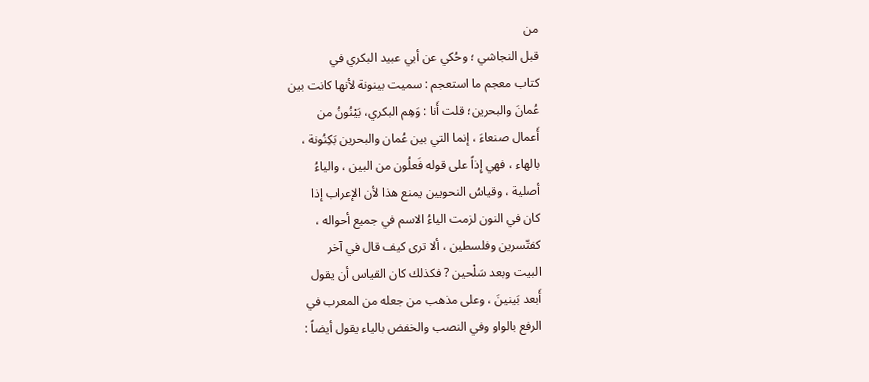من
قبل النجاشي ؛ وحُكي عن أبي عبيد البكري في
كتاب معجم ما استعجم : سميت بينونة لأنها كانت بين
عُمانَ والبحرين؛ قلت أَنا : وَهِم البكري، بَيْنُونُ من
أَعمال صنعاءَ ، إنما التي بين عُمان والبحرين بَكِنُونة ،
بالهاء ، فهي إِذاً على قوله فَعلُون من البين ، والياءُ
أصلية ، وقياسُ النحويين يمنع هذا لأن الإعراب إذا
كان في النون لزمت الياءُ الاسم في جميع أحواله ،
كفتّسرين وفلسطين ، ألا ترى كيف قال في آخر
البيت وبعد سَلْحين ? فكذلك كان القياس أن يقول
أَبعد بَينينَ ، وعلى مذهب من جعله من المعرب في
الرفع بالواو وفي النصب والخفض بالياء يقول أيضاً :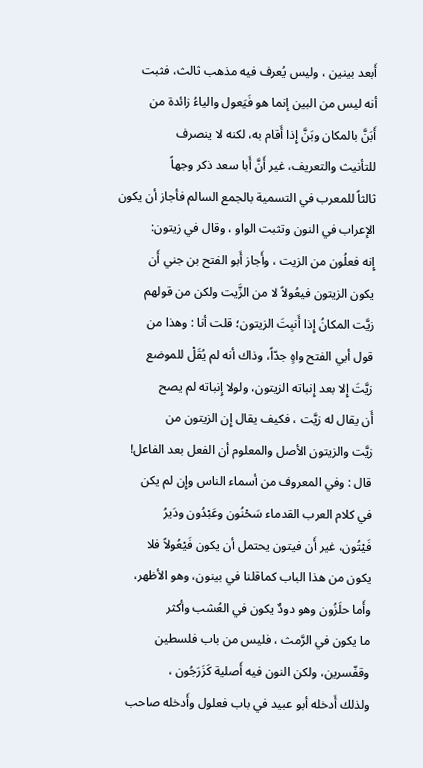أَبعد بينين ، وليس يُعرف فيه مذهب ثالث، فثبت
أنه ليس من البين إنما هو فَيَعول والياءُ زائدة من
أَبَنَّ بالمكان وبَنَّ إِذا أَقام به، لكنه لا ينصرف
للتأنيث والتعريف، غير أَنَّ أَبا سعد ذكر وجهاً
ثالثاً للمعرب في التسمية بالجمع السالم فأجاز أن يكون
الإعراب في النون وتثبت الواو ، وقال في زيتون:
إِنه فعلُون من الزيت ، وأَجاز أَبو الفتح بن جني أَن
يكون الزيتون فيعُولاً لا من الزَّيت ولكن من قولهم
زيَّت المكانُ إِذا أَنبِتَ الزيتون؛ قلت أنا : وهذا من
قول أبي الفتح واهٍ جدّاً، وذاك أنه لم يُقَلْ للموضع
زيَّتَ إِلا بعد إِنباته الزيتون، ولولا إِنباته لم يصح
أَن يقال له زيَّت ، فكيف يقال إِن الزيتون من
زيَّت والزيتون الأصل والمعلوم أن الفعل بعد الفاعل!
قال : وفي المعروف من أسماء الناس وإِن لم يكن
في كلام العرب القدماء سَحْنُون وعَبْدُون ودَيرُ
فَيْتُون، غير أَن فيتون يحتمل أن يكون فَيْعُولاً فلا
يكون من هذا الباب كماقلنا في بينون، وهو الأظهر،
وأَما حلَزُون وهو دودٌ يكون في العُشب وأكثر
ما يكون في الرَّمث ، فليس من باب فلسطين
وقفّسرين، ولكن النون فيه أَصلية كَزَرَجُون ،
ولذلك أَدخله أبو عبيد في باب فعلول وأَدخله صاحب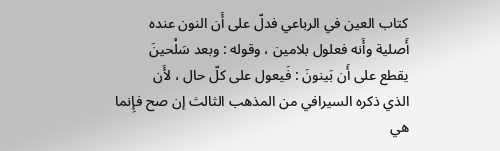كتاب العين في الرباعي فدلّ على أَن النون عنده
أَصلية وأَنه فعلول بلامين ، وقوله : وبعد سَلْحينَ
يقطع على أَن بَينونَ : فَيعول على كلّ حال ، لأَن
الذي ذكره السيرافي من المذهب الثالث إن صح فإِنما
هي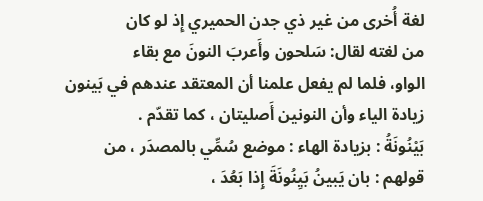لغة أُخرى من غير ذي جدن الحميري إِذ لو كان
من لغته لقال: سَلحون وأَعربَ النونَ مع بقاء
الواو، فلما لم يفعل علمنا أن المعتقد عندهم في بَينون
زيادة الياء وأن النونين أَصليتان ، كما تقدّم .
بَيْنُونَةُ : بزيادة الهاء : موضع سُمِّي بالمصدَر ، من
قولهم : بان يَبينُ بَيِنُونَةَ إِذا بَعُدَ ،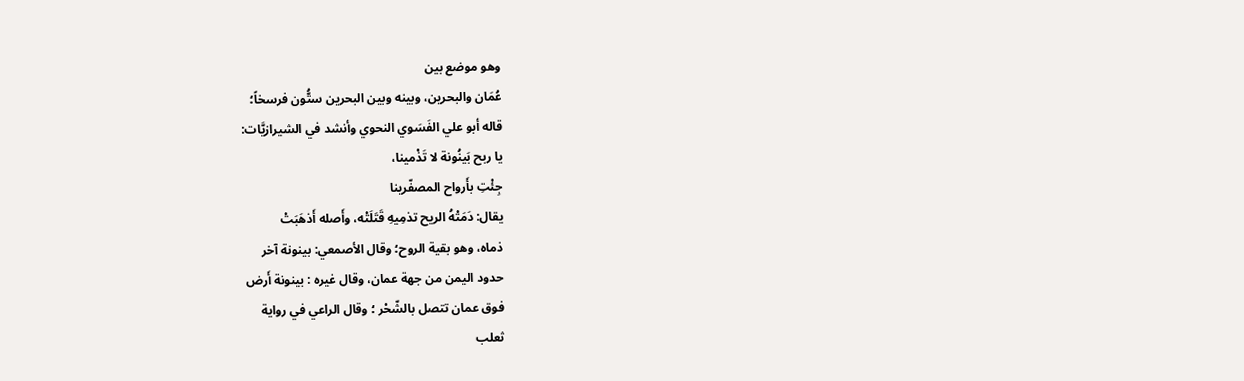وهو موضع بين
عُمَان والبحرين، وبينه وبين البحرين ستُّون فرسخاً؛
قاله أبو علي الفَسَوي النحوي وأنشد في الشيرازيَّات:
يا ربح بَينُونة لا تَذْمينا،
جِئْتِ بأَرواح المصفّرينا
يقال: دَمَتْهُ الريح تذمِيهِ قَتَلَتْه، وأَصله أَذهَبَتْ
ذماه، وهو بقية الروح؛ وقال الأصمعي: بينونة آخر
حدود اليمن من جهة عمان، وقال غيره : بينونة أَرض
فوق عمان تتصل بالشّحْر ؛ وقال الراعي في رواية
ثعلب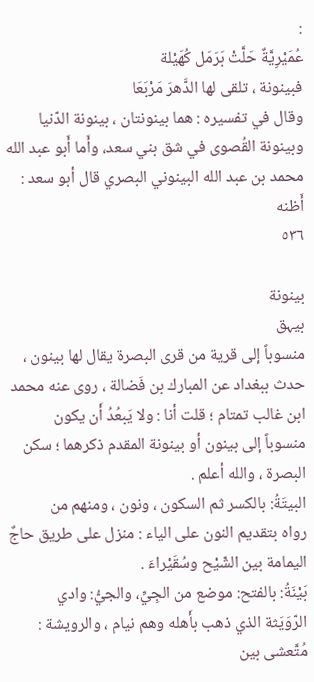:
عُمَيْرِيَّةٌ حَلَّتْ بَرَمَل كُهَيْلة
فبينونة ، تلقى لها الدَّهرَ مَرْبَعَا
وقال في تفسيره : هما بينونتان ، بينونة الدّنيا
وبينونة القُصوى في شق بني سعد، وأَما أَبو عبد الله
محمد بن عبد الله البينوني البصري قال أبو سعد : أَظنه
٥٣٦

بينونة
بیہق
منسوباً إلى قرية من قرى البصرة يقال لها بينون ،
حدث ببغداد عن المبارك بن فَضالة ، روى عنه محمد
ابن غالب تمتام ؛ قلت أنا : ولا يَبعُدُ أَن يكون
منسوباً إلى بينون أو بينونة المقدم ذكرهما ؛ سكن
البصرة ، والله أعلم .
البيتَةُ: بالكسر ثم السكون ، ونون ، ومنهم من
رواه بتقديم النون على الياء : منزل على طريق حاجٌ
اليمامة بين الشّيْح وسُقَيْراءَ .
بَيْنَةُ: بالفتح: موضع من الجِيِّ، والجيُّ: وادي
الرّوَيَثة الذي ذهب بأَهله وهم نيام ، والرويشة :
مُتَّعشى بين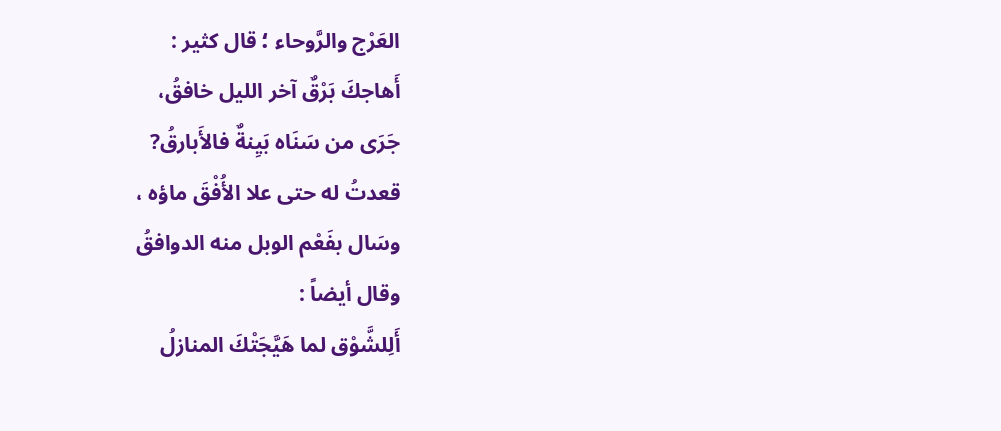العَرْج والرَّوحاء ؛ قال كثير :
أَهاجكَ بَرْقٌ آخر الليل خافقُ،
جَرَى من سَنَاه بَيِنةٌ فالأَبارقُ?
قعدتُ له حتى علا الأُفْقَ ماؤه ،
وسَال بفَعْم الوبل منه الدوافقُ
وقال أيضاً :
أَلِلشَّوْق لما هَيَّجَتْكَ المنازلُ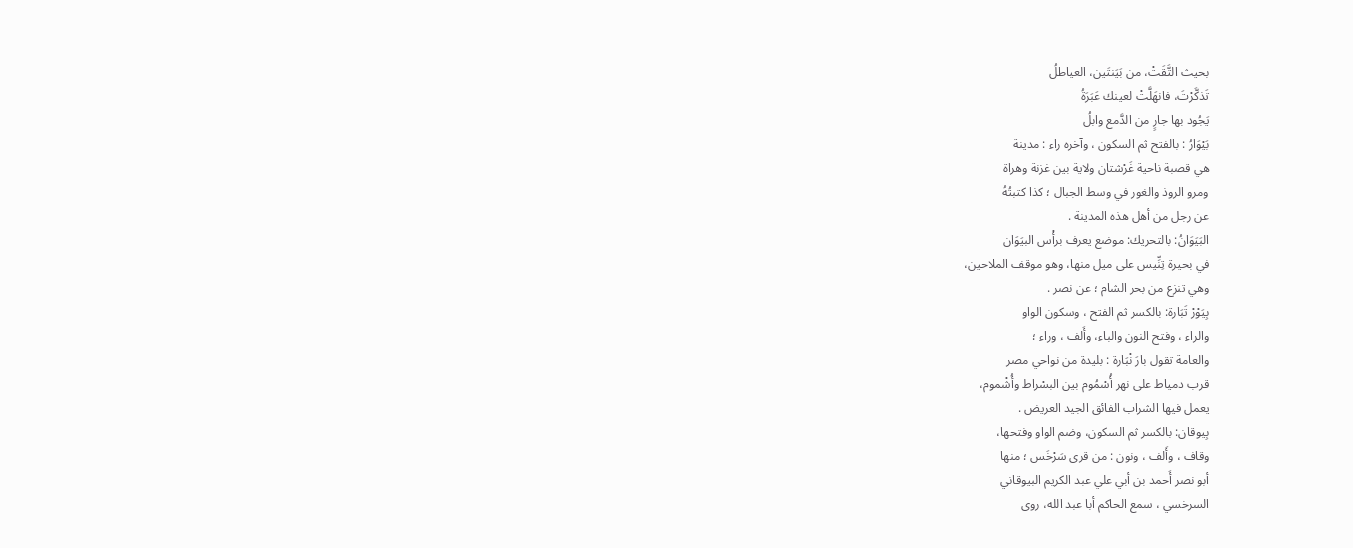بحيث التَّقَتْ، من بَيَنتَين، العياطلُ
تَذكَّرْتَ، فانهَلَّتْ لعينك عَبَرَةُ
يَجُود بها جارٍ من الدَّمع وابلُ
بَيْوَارُ : بالفتح ثم السكون ، وآخره راء : مدينة
هي قصبة ناحية غَرْشتان ولاية بين غزنة وهراة
ومرو الروذ والغور في وسط الجبال ؛ كذا كتبتُهُ
عن رجل من أهل هذه المدينة .
البَيَوَانُ: بالتحريك: موضع يعرف برأْس البيَوَان
في بحيرة تِنِّيس على ميل منها، وهو موقف الملاحين،
وهي تنزع من بحر الشام ؛ عن نصر .
بِيَوْرْ تَبَارة: بالكسر ثم الفتح ، وسكون الواو
والراء ، وفتح النون والباء، وأَلف ، وراء ؛
والعامة تقول بارَ نْبَارة : بليدة من نواحي مصر
قرب دمياط على نهر أُسْمُوم بين البسْراط وأُشْموم،
يعمل فيها الشراب الفائق الجيد العريض .
بِيوقان: بالكسر ثم السكون، وضم الواو وفتحها،
وقاف ، وأَلف ، ونون : من قرى سَرْخَس ؛ منها
أبو نصر أَحمد بن أبي علي عبد الكريم البيوقاني
السرخسي ، سمع الحاكم أبا عبد الله، روى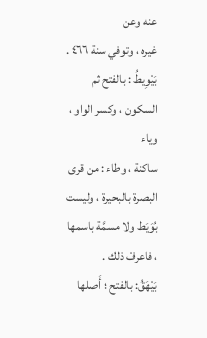عنه وعن
غيره ، وتوفي سنة ٤٦٦ .
بَيْوِيطُ : بالفتح ثم السكون ، وكسر الواو ، وياء
ساكنة ، وطاء : من قرى البصرة بالبحيرة ، وليست
بُوَيَط ولا مسمَّة باسمها ، فاعرفْ ذلك .
بَيْهَقُ: بالفتح ؛ أَصلها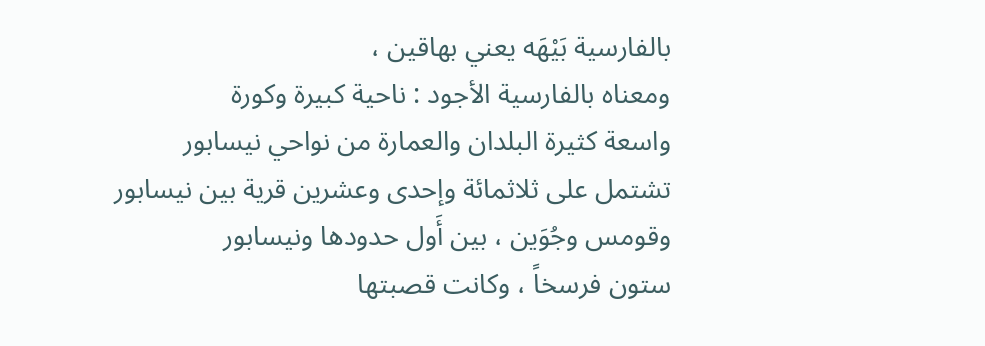بالفارسية بَيْهَه يعني بهاقين ،
ومعناه بالفارسية الأجود : ناحية كبيرة وكورة
واسعة كثيرة البلدان والعمارة من نواحي نيسابور
تشتمل على ثلاثمائة وإحدى وعشرين قرية بين نيسابور
وقومس وجُوَين ، بين أَول حدودها ونيسابور
ستون فرسخاً ، وكانت قصبتها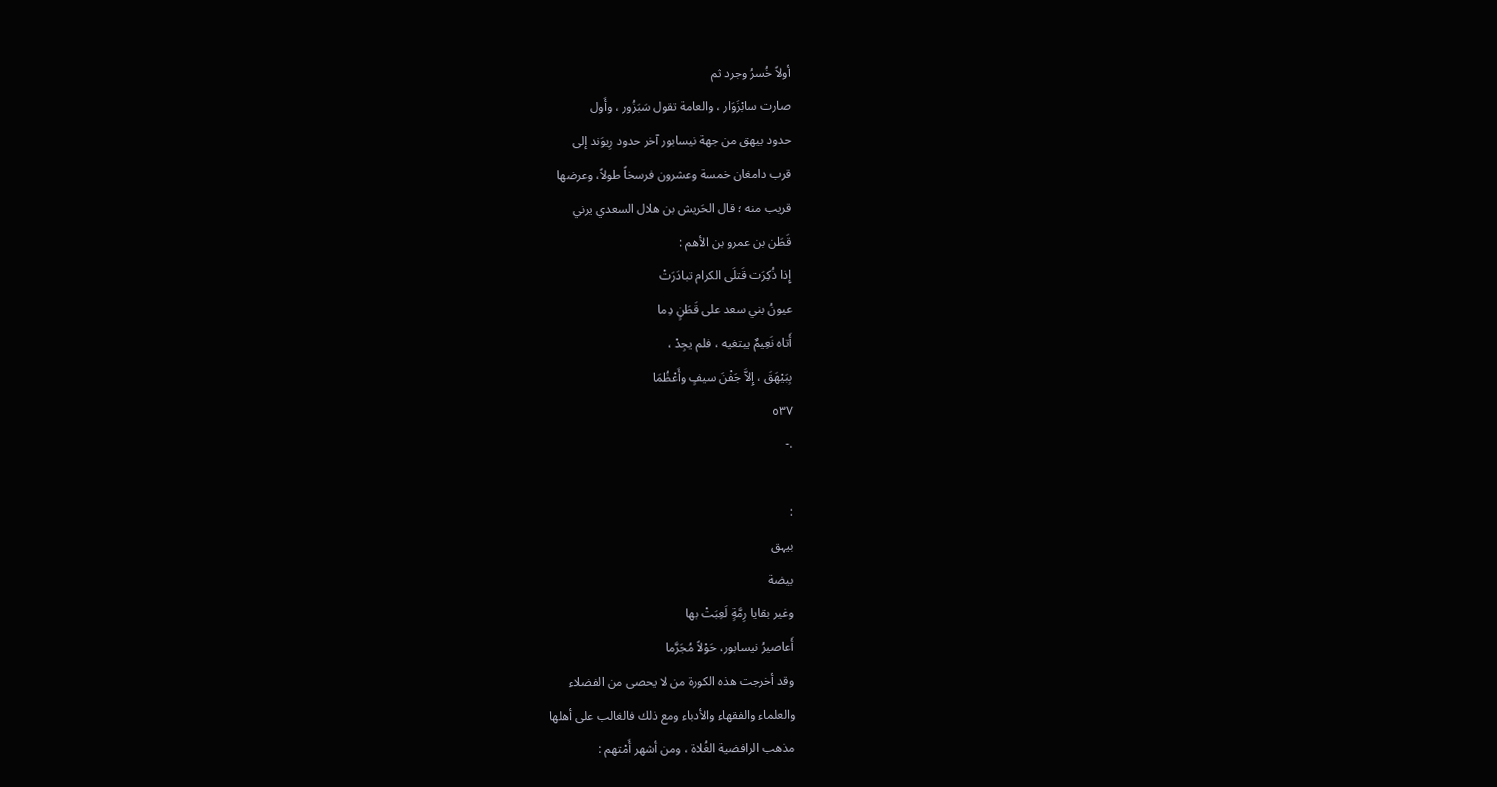أولاً خُسرُ وجرد ثم
صارت سابْزَوَار ، والعامة تقول سَبَزُور ، وأَول
حدود بيهق من جهة نيسابور آخر حدود رِيوَند إلى
قرب دامغان خمسة وعشرون فرسخاً طولاً، وعرضها
قريب منه ؛ قال الحَريش بن هلال السعدي يرني
قَطَن بن عمرو بن الأهم :
إِذا ذُكِرَت قَتلَى الكرام تبادَرَتْ
عيونُ بني سعد على قَطَنٍ دِما
أَتاه نَعِيمٌ يبتغيه ، فلم يجِدْ ،
بِبَيْهَقَ ، إِلاَّ جَفْنَ سيفٍ وأَعْظُمَا
٥٣٧
.-

:
بیہق
بيضة
وغير بقايا رِمَّةٍ لَعِبَتْ بها
أَعاصيرُ نيسابور، حَوْلاً مُجَرَّما
وقد أخرجت هذه الكورة من لا يحصى من الفضلاء
والعلماء والفقهاء والأدباء ومع ذلك فالغالب على أهلها
مذهب الرافضية الغُلاة ، ومن أشهر أَمْتهم :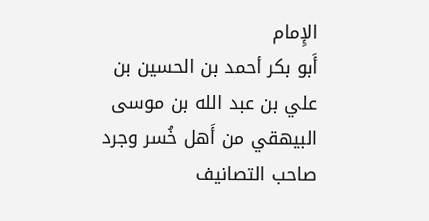الإِمام
أَبو بكر أحمد بن الحسين بن علي بن عبد الله بن موسى
البيهقي من أَهل خُسر وجرد صاحب التصانيف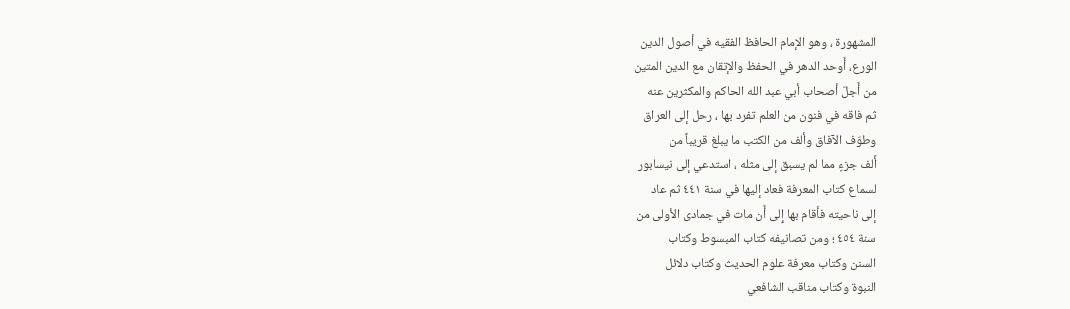المشهورة ، وهو الإمام الحافظ الفقيه في أصول الدين
الورع، أَوحد الدهر في الحفظ والإتقان مع الدين المتين
من أَجلّ أصحاب أبي عبد الله الحاكم والمكثرين عنه
ثم فاقه في فنون من العلم تفرد بها ، رحل إلى العراق
وطوّف الآفاق وألف من الكتب ما يبلغ قريباً من
أَلف جزءٍ مما لم يسبق إلى مثله ، استدعي إلى نيسابور
لسماع كتاب المعرفة فعاد إليها في سنة ٤٤١ ثم عاد
إلى ناحيته فأقام بها إِلى أَن مات في جمادى الأولى من
سنة ٤٥٤ ؛ ومن تصانيفه كتاب المبسوط وكتاب
السنن وكتاب معرفة علوم الحديث وكتاب دلائل
النبوة وكتاب مناقب الشافعي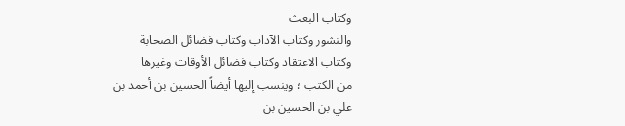وكتاب البعث
والنشور وكتاب الآداب وكتاب فضائل الصحابة
وكتاب الاعتقاد وكتاب فضائل الأوقات وغيرها
من الكتب ؛ وينسب إليها أيضاً الحسين بن أحمد بن
علي بن الحسين بن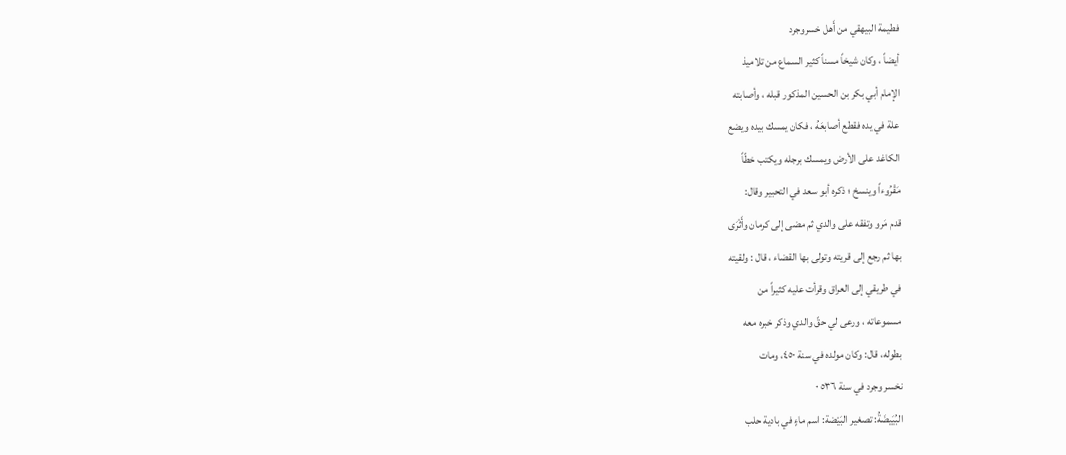فطيمة البيهقي من أَهل خسروجرد
أيضاً ، وكان شيخاً مسناً كثير السماع من تلاميذ
الإمام أبي بكر بن الحسين المذكور قبله ، وأصابته
علة في يده فقطع أصابعَهُ ، فكان يمسك بيده ويضع
الكاغد على الأرض ويمسك برجله ويكتب خطّاً
مَقْرُوءاً وينسخ ؛ ذكره أبو سعد في التحبير وقال:
قدم مَرو وتفقه على والدي ثم مضى إلى كرمان وأَثْرَى
بها ثم رجع إلى قريته وتولى بها القضاء ، قال : ولقيته
في طريقي إلى العراق وقرأت عليه كثيراً من
مسموعاته ، ورعی لي حقً والدي وذكر خبره معه
بطوله، قال: وكان مولده في سنة ٤٥٠، ومات
نخسر وجرد في سنة ٥٣٦ ٠
البُيَيضَةُ: تصغير البَيْضة: اسم ماءٍ في بادية حلب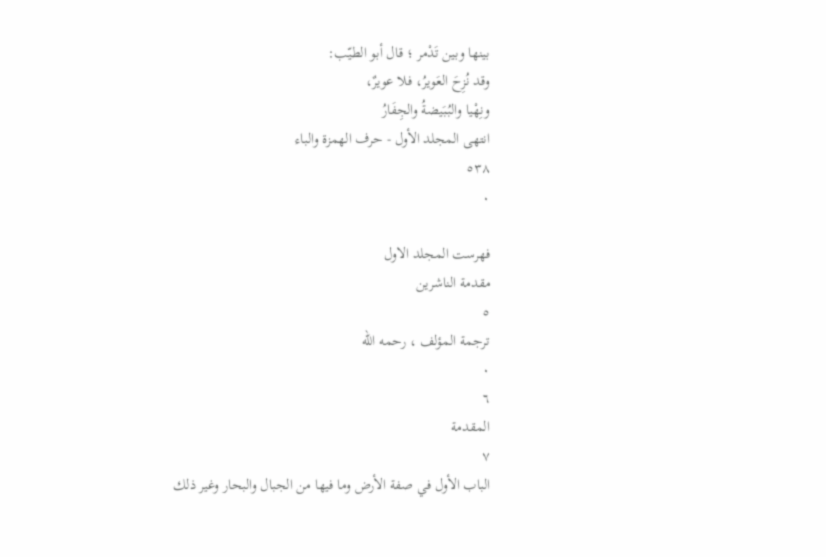بينها وبين تَدْمر ؛ قال أبو الطيّب:
وقد نُزِحَ العَويرُ، فلا عويرٌ،
ونِهْيا والبُبَيضةُ والجِفَارُ
انتهى المجلد الأول - حرف الهمزة والباء
٥٣٨
٠

فهرست المجلد الاول
مقدمة الناشرين
٥
ترجمة المؤلف ، رحمه الله
٠
٦
المقدمة
٧
الباب الأول في صفة الأرض وما فيها من الجبال والبحار وغير ذلك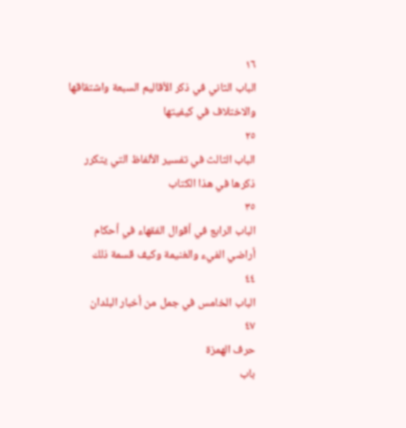١٦
الباب الثاني في ذكر الأقاليم السبعة واشتقاقها والاختلاف في كيفيتها
٢٥
الباب الثالث في تفسير الألفاظ التي يتكرر ذكرها في هذا الكتاب
٣٥
الباب الرابع في أقوال الفقهاء في أحكام أراضي الفيء والغنيمة وكيف قسمة ذلك
٤٤
الباب الخامس في جمل من أخبار البلدان
٤٧
حرف الهمزة
باب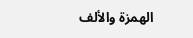الهمزة والألف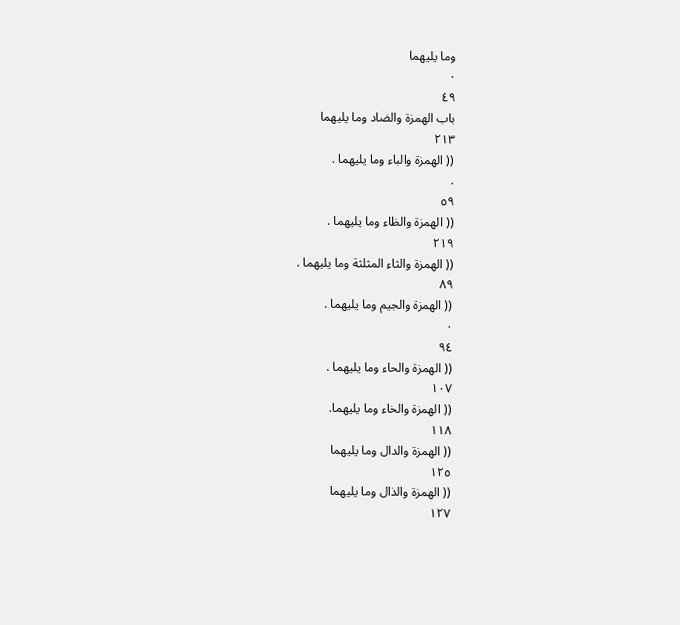وما يليهما
٠
٤٩
باب الهمزة والضاد وما يليهما
٢١٣
(( الهمزة والباء وما يليهما .
.
٥٩
(( الهمزة والظاء وما يليهما .
٢١٩
(( الهمزة والثاء المثلثة وما يليهما .
٨٩
(( الهمزة والجيم وما يليهما .
٠
٩٤
(( الهمزة والحاء وما يليهما .
١٠٧
(( الهمزة والخاء وما يليهما.
١١٨
(( الهمزة والدال وما يليهما
١٢٥
(( الهمزة والذال وما يليهما
١٢٧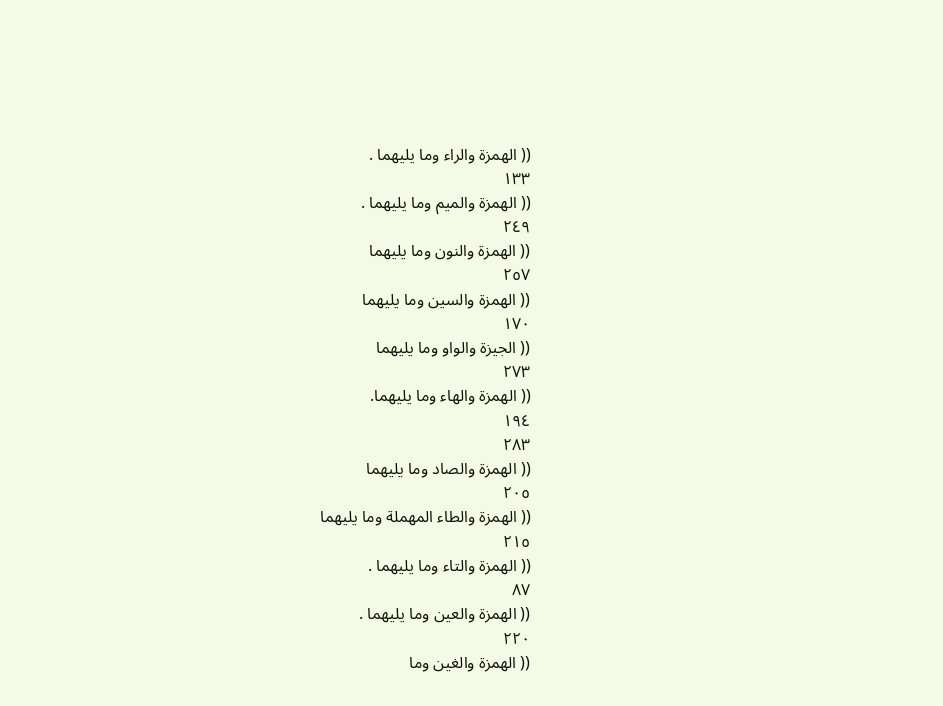(( الهمزة والراء وما يليهما .
١٣٣
(( الهمزة والميم وما يليهما .
٢٤٩
(( الهمزة والنون وما يليهما
٢٥٧
(( الهمزة والسين وما يليهما
١٧٠
(( الجيزة والواو وما يليهما
٢٧٣
(( الهمزة والهاء وما يليهما.
١٩٤
٢٨٣
(( الهمزة والصاد وما يليهما
٢٠٥
(( الهمزة والطاء المهملة وما يليهما
٢١٥
(( الهمزة والتاء وما يليهما .
٨٧
(( الهمزة والعين وما يليهما .
٢٢٠
(( الهمزة والغين وما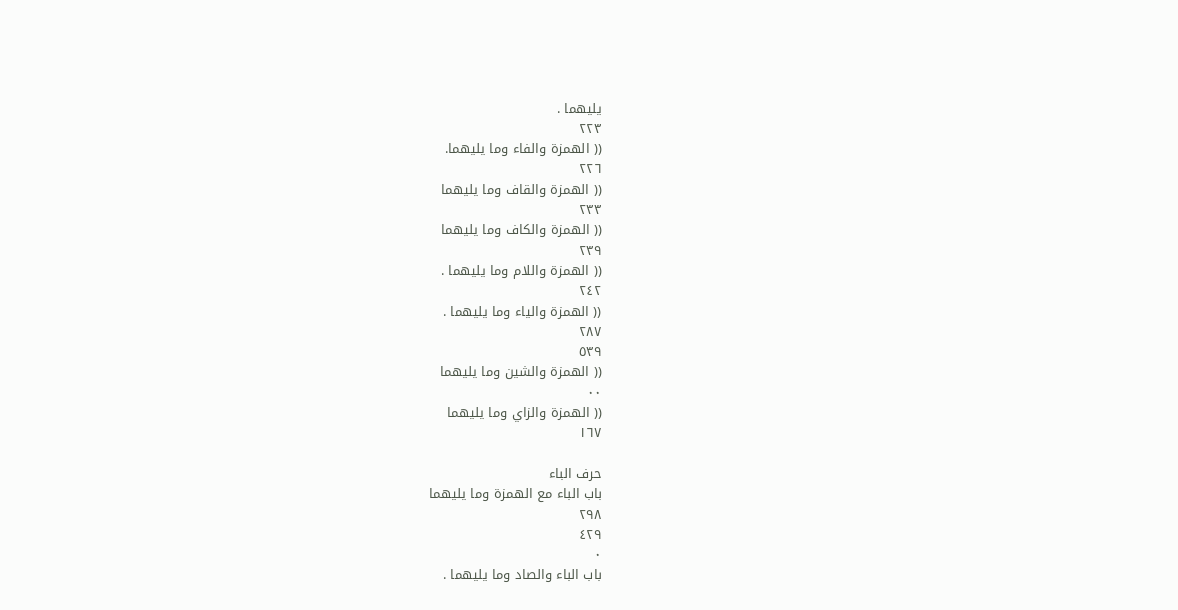يليهما .
٢٢٣
(( الهمزة والفاء وما يليهما.
٢٢٦
(( الهمزة والقاف وما يليهما
٢٣٣
(( الهمزة والكاف وما يليهما
٢٣٩
(( الهمزة واللام وما يليهما .
٢٤٢
(( الهمزة والياء وما يليهما .
٢٨٧
٥٣٩
(( الهمزة والشين وما يليهما
٠٠
(( الهمزة والزاي وما يليهما
١٦٧

حرف الباء
باب الباء مع الهمزة وما يليهما
٢٩٨
٤٢٩
٠
باب الباء والصاد وما يليهما .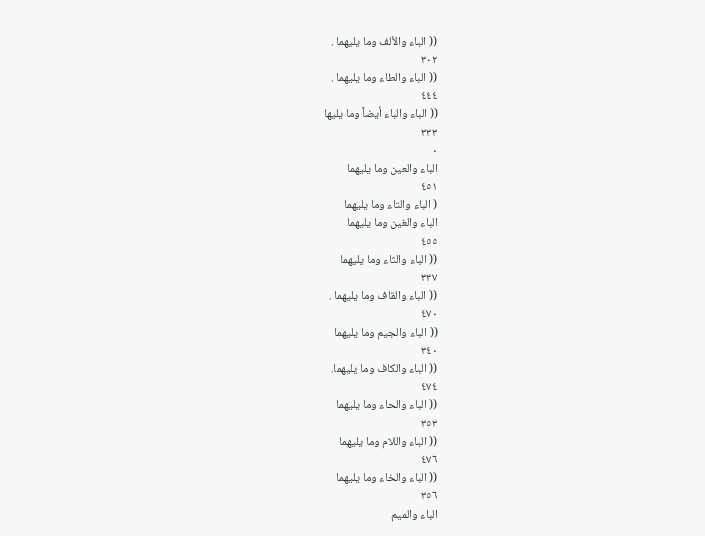(( الباء والألف وما يليهما .
٣٠٢
(( الباء والطاء وما يليهما .
٤٤٤
(( الباء والباء أيضاً وما يليها
٣٣٣
٠
الباء والعين وما يليهما
٤٥١
( الباء والتاء وما يليهما
الباء والغين وما يليهما
٤٥٥
(( الباء والثاء وما يليهما
٣٣٧
(( الباء والقاف وما يليهما .
٤٧٠
(( الباء والجيم وما يليهما
٣٤٠
(( الباء والكاف وما يليهما.
٤٧٤
(( الباء والحاء وما يليهما
٣٥٣
(( الباء واللام وما يليهما
٤٧٦
(( الباء والخاء وما يليهما
٣٥٦
الباء والميم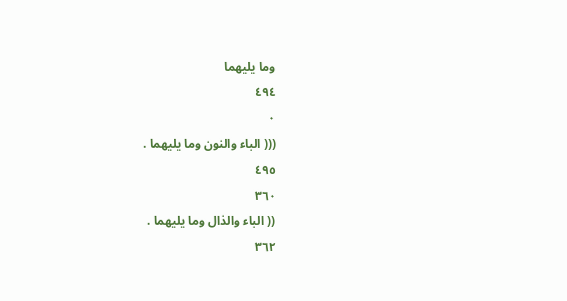وما يليهما
٤٩٤
٠
((( الباء والنون وما يليهما .
٤٩٥
٣٦٠
(( الباء والذال وما يليهما .
٣٦٢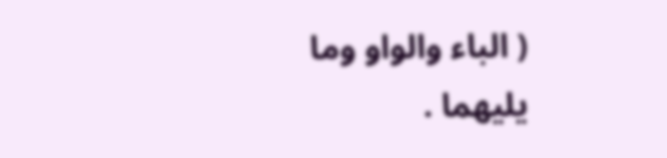( الباء والواو وما يليهما .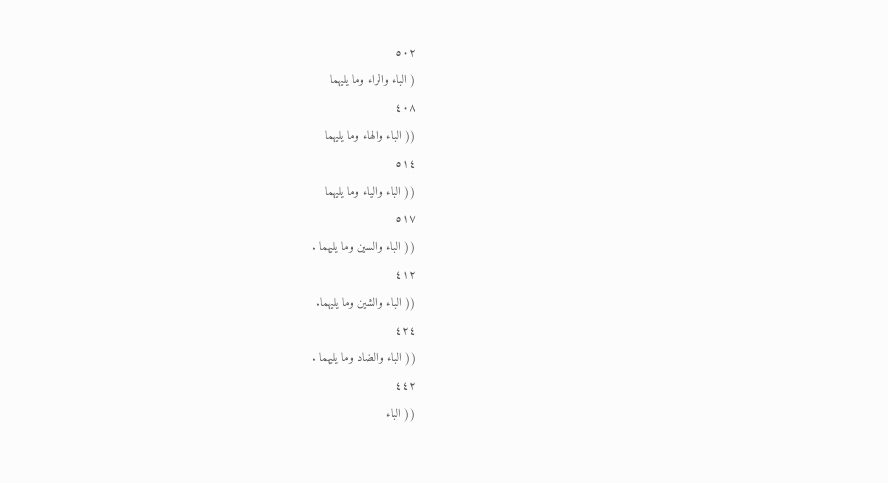٥٠٢
( الباء والراء وما يليهما
٤٠٨
(( الباء والهاء وما يليهما
٥١٤
(( الباء والياء وما يليهما
٥١٧
(( الباء والسين وما يليهما .
٤١٢
(( الباء والشين وما يليهما.
٤٢٤
(( الباء والضاد وما يليهما .
٤٤٢
(( الباء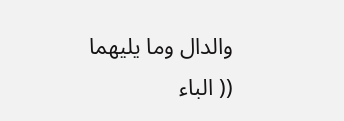والدال وما يليهما
(( الباء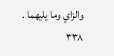والزاي وما يليهما .
٣٣٨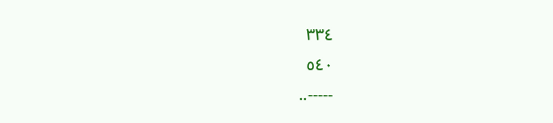٣٣٤
٥٤٠
-----..